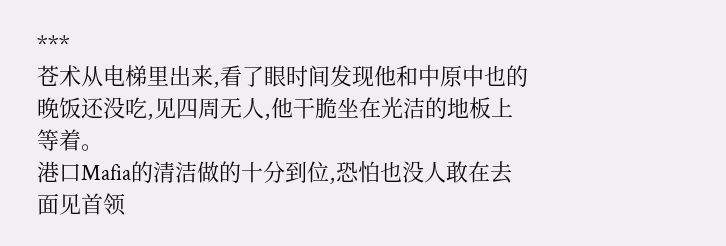***
苍术从电梯里出来,看了眼时间发现他和中原中也的晚饭还没吃,见四周无人,他干脆坐在光洁的地板上等着。
港口Mafia的清洁做的十分到位,恐怕也没人敢在去面见首领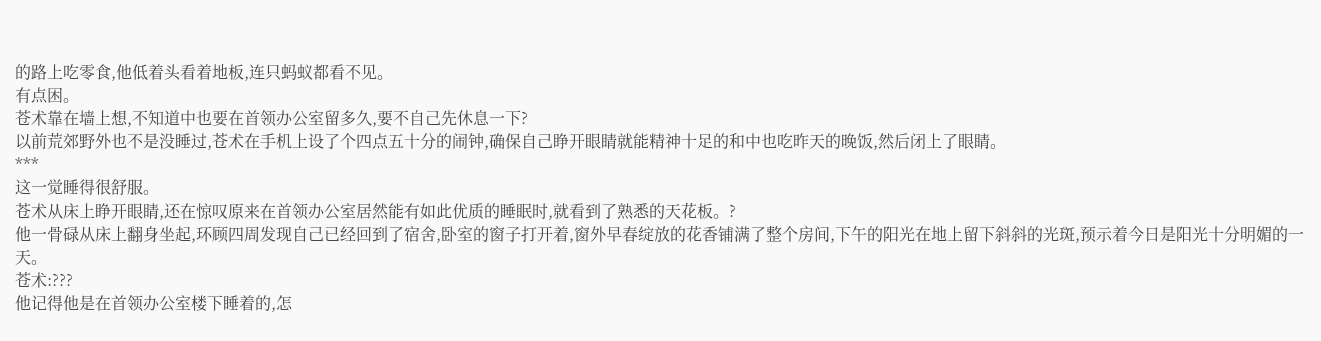的路上吃零食,他低着头看着地板,连只蚂蚁都看不见。
有点困。
苍术靠在墙上想,不知道中也要在首领办公室留多久,要不自己先休息一下?
以前荒郊野外也不是没睡过,苍术在手机上设了个四点五十分的闹钟,确保自己睁开眼睛就能精神十足的和中也吃昨天的晚饭,然后闭上了眼睛。
***
这一觉睡得很舒服。
苍术从床上睁开眼睛,还在惊叹原来在首领办公室居然能有如此优质的睡眠时,就看到了熟悉的天花板。?
他一骨碌从床上翻身坐起,环顾四周发现自己已经回到了宿舍,卧室的窗子打开着,窗外早春绽放的花香铺满了整个房间,下午的阳光在地上留下斜斜的光斑,预示着今日是阳光十分明媚的一天。
苍术:???
他记得他是在首领办公室楼下睡着的,怎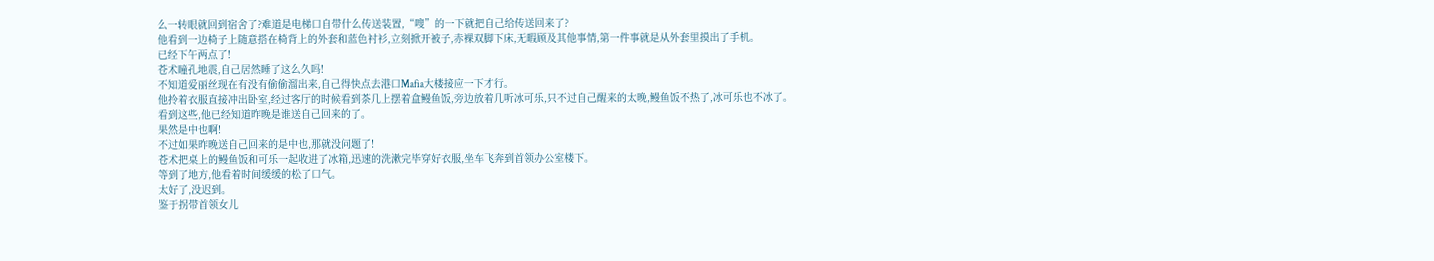么一转眼就回到宿舍了?难道是电梯口自带什么传送装置,“嗖”的一下就把自己给传送回来了?
他看到一边椅子上随意搭在椅背上的外套和蓝色衬衫,立刻掀开被子,赤裸双脚下床,无暇顾及其他事情,第一件事就是从外套里摸出了手机。
已经下午两点了!
苍术瞳孔地震,自己居然睡了这么久吗!
不知道爱丽丝现在有没有偷偷溜出来,自己得快点去港口Mafia大楼接应一下才行。
他拎着衣服直接冲出卧室,经过客厅的时候看到茶几上摆着盒鳗鱼饭,旁边放着几听冰可乐,只不过自己醒来的太晚,鳗鱼饭不热了,冰可乐也不冰了。
看到这些,他已经知道昨晚是谁送自己回来的了。
果然是中也啊!
不过如果昨晚送自己回来的是中也,那就没问题了!
苍术把桌上的鳗鱼饭和可乐一起收进了冰箱,迅速的洗漱完毕穿好衣服,坐车飞奔到首领办公室楼下。
等到了地方,他看着时间缓缓的松了口气。
太好了,没迟到。
鉴于拐带首领女儿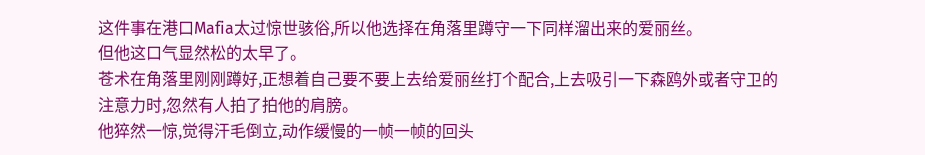这件事在港口Mafia太过惊世骇俗,所以他选择在角落里蹲守一下同样溜出来的爱丽丝。
但他这口气显然松的太早了。
苍术在角落里刚刚蹲好,正想着自己要不要上去给爱丽丝打个配合,上去吸引一下森鸥外或者守卫的注意力时,忽然有人拍了拍他的肩膀。
他猝然一惊,觉得汗毛倒立,动作缓慢的一帧一帧的回头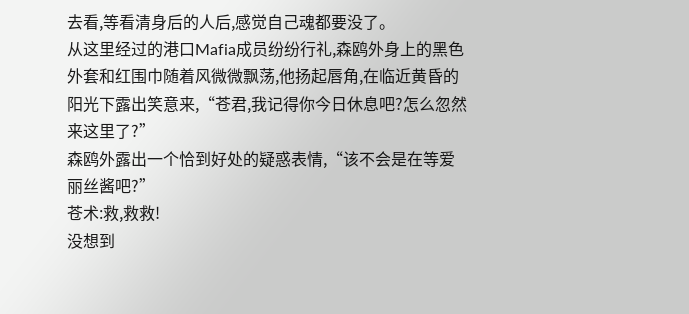去看,等看清身后的人后,感觉自己魂都要没了。
从这里经过的港口Mafia成员纷纷行礼,森鸥外身上的黑色外套和红围巾随着风微微飘荡,他扬起唇角,在临近黄昏的阳光下露出笑意来,“苍君,我记得你今日休息吧?怎么忽然来这里了?”
森鸥外露出一个恰到好处的疑惑表情,“该不会是在等爱丽丝酱吧?”
苍术:救,救救!
没想到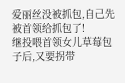爱丽丝没被抓包,自己先被首领给抓包了!
继投喂首领女儿草莓包子后,又要拐带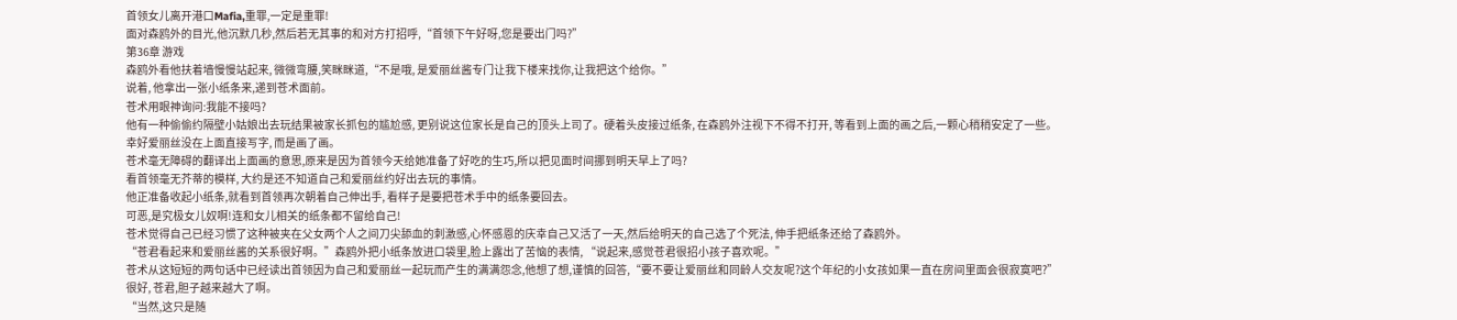首领女儿离开港口Mafia,重罪,一定是重罪!
面对森鸥外的目光,他沉默几秒,然后若无其事的和对方打招呼,“首领下午好呀,您是要出门吗?”
第36章 游戏
森鸥外看他扶着墙慢慢站起来, 微微弯腰,笑眯眯道,“不是哦, 是爱丽丝酱专门让我下楼来找你,让我把这个给你。”
说着, 他拿出一张小纸条来,递到苍术面前。
苍术用眼神询问:我能不接吗?
他有一种偷偷约隔壁小姑娘出去玩结果被家长抓包的尴尬感, 更别说这位家长是自己的顶头上司了。硬着头皮接过纸条, 在森鸥外注视下不得不打开, 等看到上面的画之后,一颗心稍稍安定了一些。
幸好爱丽丝没在上面直接写字, 而是画了画。
苍术毫无障碍的翻译出上面画的意思,原来是因为首领今天给她准备了好吃的生巧,所以把见面时间挪到明天早上了吗?
看首领毫无芥蒂的模样, 大约是还不知道自己和爱丽丝约好出去玩的事情。
他正准备收起小纸条,就看到首领再次朝着自己伸出手, 看样子是要把苍术手中的纸条要回去。
可恶,是究极女儿奴啊!连和女儿相关的纸条都不留给自己!
苍术觉得自己已经习惯了这种被夹在父女两个人之间刀尖舔血的刺激感,心怀感恩的庆幸自己又活了一天,然后给明天的自己选了个死法, 伸手把纸条还给了森鸥外。
“苍君看起来和爱丽丝酱的关系很好啊。”森鸥外把小纸条放进口袋里,脸上露出了苦恼的表情, “说起来,感觉苍君很招小孩子喜欢呢。”
苍术从这短短的两句话中已经读出首领因为自己和爱丽丝一起玩而产生的满满怨念,他想了想,谨慎的回答,“要不要让爱丽丝和同龄人交友呢?这个年纪的小女孩如果一直在房间里面会很寂寞吧?”
很好, 苍君,胆子越来越大了啊。
“当然,这只是随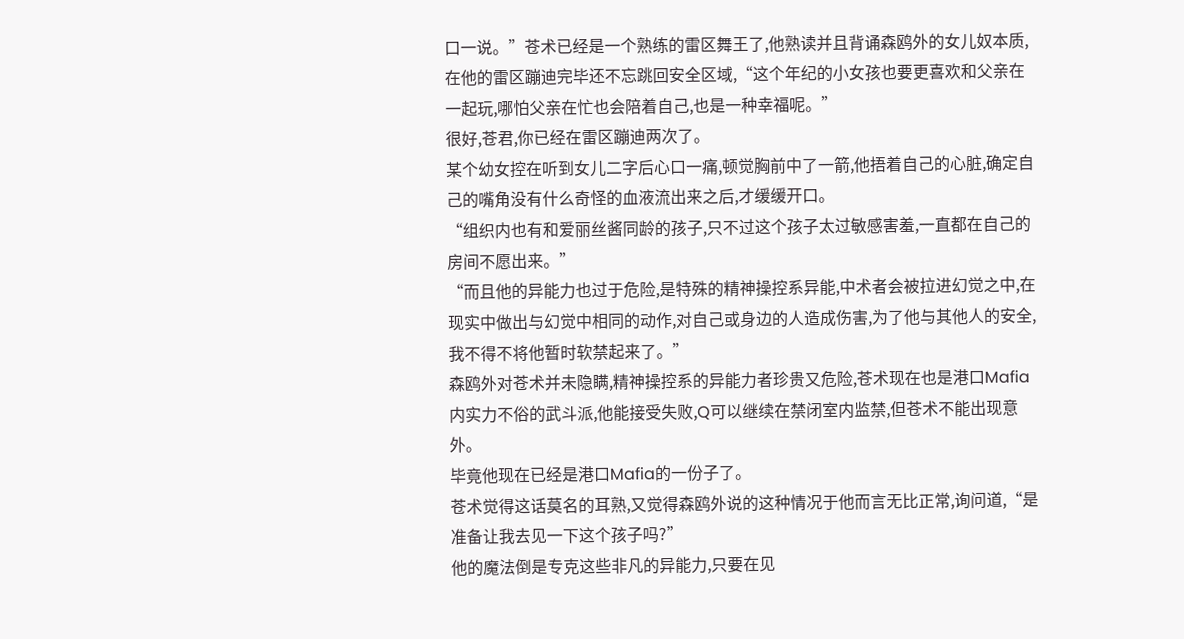口一说。”苍术已经是一个熟练的雷区舞王了,他熟读并且背诵森鸥外的女儿奴本质,在他的雷区蹦迪完毕还不忘跳回安全区域,“这个年纪的小女孩也要更喜欢和父亲在一起玩,哪怕父亲在忙也会陪着自己,也是一种幸福呢。”
很好,苍君,你已经在雷区蹦迪两次了。
某个幼女控在听到女儿二字后心口一痛,顿觉胸前中了一箭,他捂着自己的心脏,确定自己的嘴角没有什么奇怪的血液流出来之后,才缓缓开口。
“组织内也有和爱丽丝酱同龄的孩子,只不过这个孩子太过敏感害羞,一直都在自己的房间不愿出来。”
“而且他的异能力也过于危险,是特殊的精神操控系异能,中术者会被拉进幻觉之中,在现实中做出与幻觉中相同的动作,对自己或身边的人造成伤害,为了他与其他人的安全,我不得不将他暂时软禁起来了。”
森鸥外对苍术并未隐瞒,精神操控系的异能力者珍贵又危险,苍术现在也是港口Mafia内实力不俗的武斗派,他能接受失败,Q可以继续在禁闭室内监禁,但苍术不能出现意外。
毕竟他现在已经是港口Mafia的一份子了。
苍术觉得这话莫名的耳熟,又觉得森鸥外说的这种情况于他而言无比正常,询问道,“是准备让我去见一下这个孩子吗?”
他的魔法倒是专克这些非凡的异能力,只要在见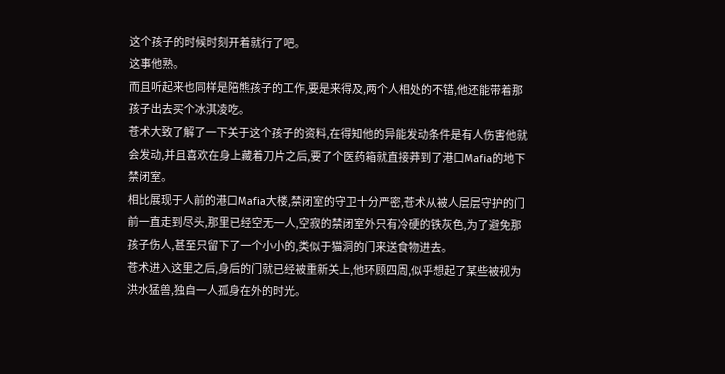这个孩子的时候时刻开着就行了吧。
这事他熟。
而且听起来也同样是陪熊孩子的工作,要是来得及,两个人相处的不错,他还能带着那孩子出去买个冰淇凌吃。
苍术大致了解了一下关于这个孩子的资料,在得知他的异能发动条件是有人伤害他就会发动,并且喜欢在身上藏着刀片之后,要了个医药箱就直接莽到了港口Mafia的地下禁闭室。
相比展现于人前的港口Mafia大楼,禁闭室的守卫十分严密,苍术从被人层层守护的门前一直走到尽头,那里已经空无一人,空寂的禁闭室外只有冷硬的铁灰色,为了避免那孩子伤人,甚至只留下了一个小小的,类似于猫洞的门来送食物进去。
苍术进入这里之后,身后的门就已经被重新关上,他环顾四周,似乎想起了某些被视为洪水猛兽,独自一人孤身在外的时光。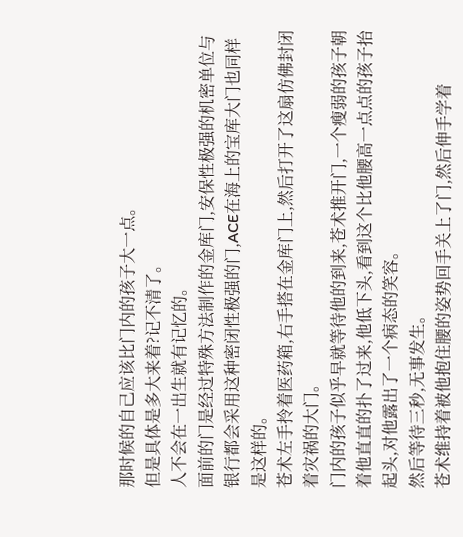那时候的自己应该比门内的孩子大一点。
但是具体是多大来着?记不清了。
人不会在一出生就有记忆的。
面前的门是经过特殊方法制作的金库门,安保性极强的机密单位与银行都会采用这种密闭性极强的门,ACE在海上的宝库大门也同样是这样的。
苍术左手拎着医药箱,右手搭在金库门上,然后打开了这扇仿佛封闭着灾祸的大门。
门内的孩子似乎早就等待他的到来,苍术推开门,一个瘦弱的孩子朝着他直直的扑了过来,他低下头,看到这个比他腰高一点点的孩子抬起头,对他露出了一个病态的笑容。
然后等待三秒,无事发生。
苍术维持着被他抱住腰的姿势回手关上了门,然后伸手学着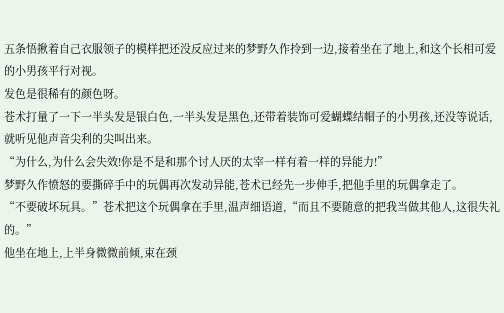五条悟揪着自己衣服领子的模样把还没反应过来的梦野久作拎到一边,接着坐在了地上,和这个长相可爱的小男孩平行对视。
发色是很稀有的颜色呀。
苍术打量了一下一半头发是银白色,一半头发是黑色,还带着装饰可爱蝴蝶结帽子的小男孩,还没等说话,就听见他声音尖利的尖叫出来。
“为什么,为什么会失效!你是不是和那个讨人厌的太宰一样有着一样的异能力!”
梦野久作愤怒的要撕碎手中的玩偶再次发动异能,苍术已经先一步伸手,把他手里的玩偶拿走了。
“不要破坏玩具。”苍术把这个玩偶拿在手里,温声细语道,“而且不要随意的把我当做其他人,这很失礼的。”
他坐在地上,上半身微微前倾,束在颈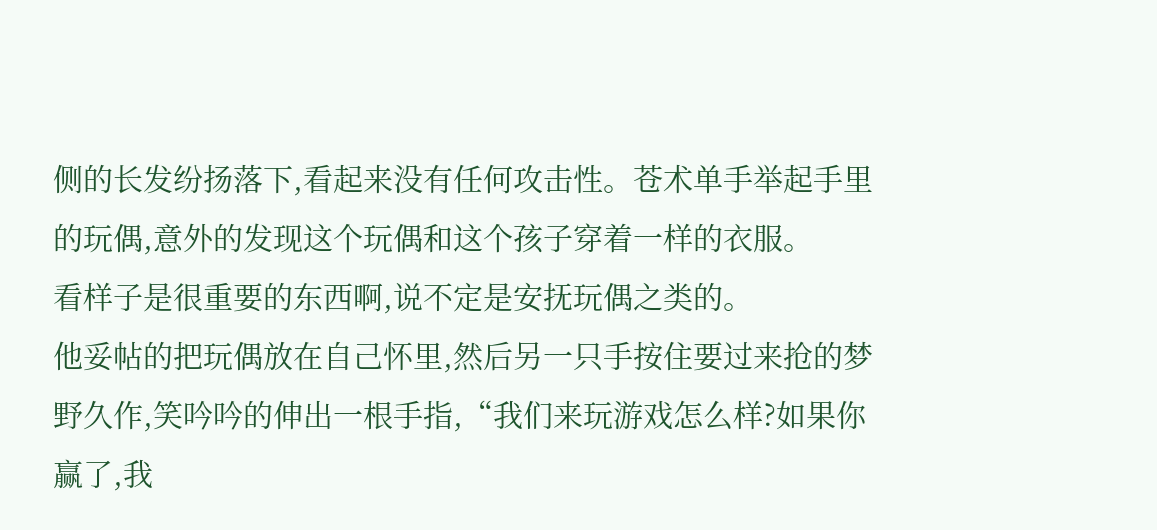侧的长发纷扬落下,看起来没有任何攻击性。苍术单手举起手里的玩偶,意外的发现这个玩偶和这个孩子穿着一样的衣服。
看样子是很重要的东西啊,说不定是安抚玩偶之类的。
他妥帖的把玩偶放在自己怀里,然后另一只手按住要过来抢的梦野久作,笑吟吟的伸出一根手指,“我们来玩游戏怎么样?如果你赢了,我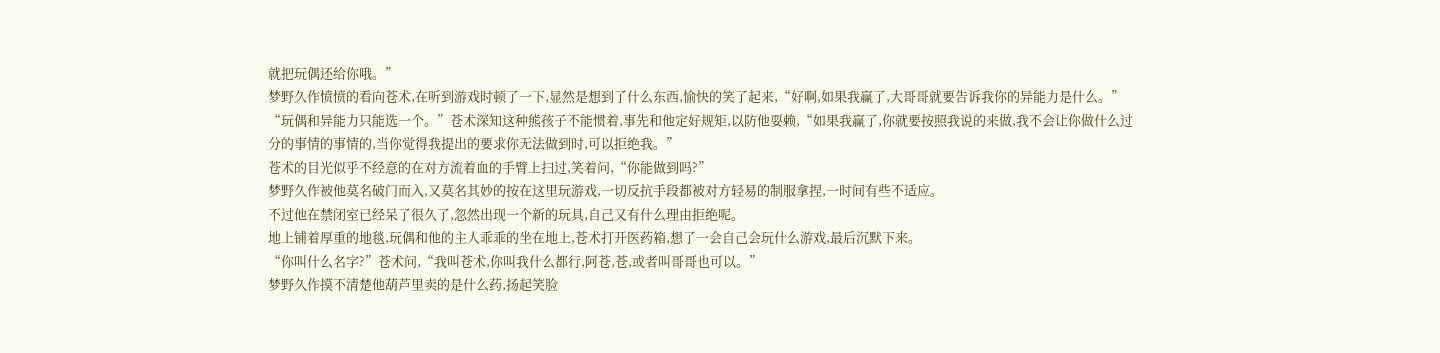就把玩偶还给你哦。”
梦野久作愤愤的看向苍术,在听到游戏时顿了一下,显然是想到了什么东西,愉快的笑了起来,“好啊,如果我赢了,大哥哥就要告诉我你的异能力是什么。”
“玩偶和异能力只能选一个。”苍术深知这种熊孩子不能惯着,事先和他定好规矩,以防他耍赖,“如果我赢了,你就要按照我说的来做,我不会让你做什么过分的事情的事情的,当你觉得我提出的要求你无法做到时,可以拒绝我。”
苍术的目光似乎不经意的在对方流着血的手臂上扫过,笑着问,“你能做到吗?”
梦野久作被他莫名破门而入,又莫名其妙的按在这里玩游戏,一切反抗手段都被对方轻易的制服拿捏,一时间有些不适应。
不过他在禁闭室已经呆了很久了,忽然出现一个新的玩具,自己又有什么理由拒绝呢。
地上铺着厚重的地毯,玩偶和他的主人乖乖的坐在地上,苍术打开医药箱,想了一会自己会玩什么游戏,最后沉默下来。
“你叫什么名字?”苍术问,“我叫苍术,你叫我什么都行,阿苍,苍,或者叫哥哥也可以。”
梦野久作摸不清楚他葫芦里卖的是什么药,扬起笑脸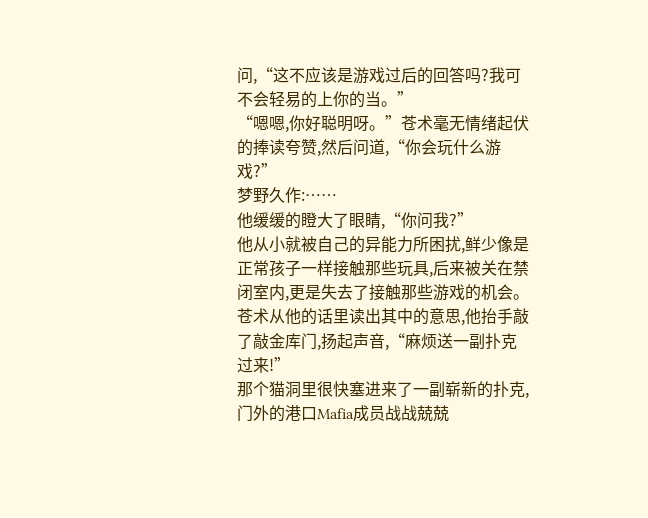问,“这不应该是游戏过后的回答吗?我可不会轻易的上你的当。”
“嗯嗯,你好聪明呀。”苍术毫无情绪起伏的捧读夸赞,然后问道,“你会玩什么游戏?”
梦野久作:……
他缓缓的瞪大了眼睛,“你问我?”
他从小就被自己的异能力所困扰,鲜少像是正常孩子一样接触那些玩具,后来被关在禁闭室内,更是失去了接触那些游戏的机会。
苍术从他的话里读出其中的意思,他抬手敲了敲金库门,扬起声音,“麻烦送一副扑克过来!”
那个猫洞里很快塞进来了一副崭新的扑克,门外的港口Mafia成员战战兢兢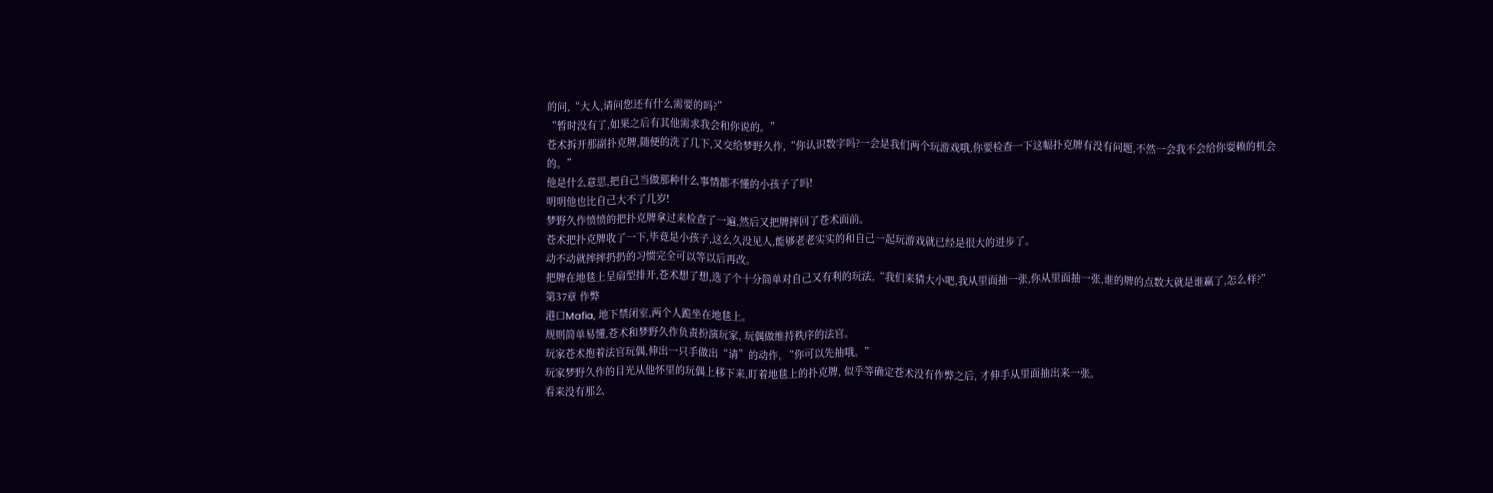的问,“大人,请问您还有什么需要的吗?”
“暂时没有了,如果之后有其他需求我会和你说的。”
苍术拆开那副扑克牌,随便的洗了几下,又交给梦野久作,“你认识数字吗?一会是我们两个玩游戏哦,你要检查一下这幅扑克牌有没有问题,不然一会我不会给你耍赖的机会的。”
他是什么意思,把自己当做那种什么事情都不懂的小孩子了吗!
明明他也比自己大不了几岁!
梦野久作愤愤的把扑克牌拿过来检查了一遍,然后又把牌摔回了苍术面前。
苍术把扑克牌收了一下,毕竟是小孩子,这么久没见人,能够老老实实的和自己一起玩游戏就已经是很大的进步了。
动不动就摔摔扔扔的习惯完全可以等以后再改。
把牌在地毯上呈扇型排开,苍术想了想,选了个十分简单对自己又有利的玩法,“我们来猜大小吧,我从里面抽一张,你从里面抽一张,谁的牌的点数大就是谁赢了,怎么样?”
第37章 作弊
港口Mafia, 地下禁闭室,两个人跪坐在地毯上。
规则简单易懂,苍术和梦野久作负责扮演玩家, 玩偶做维持秩序的法官。
玩家苍术抱着法官玩偶,伸出一只手做出“请”的动作, “你可以先抽哦。”
玩家梦野久作的目光从他怀里的玩偶上移下来,盯着地毯上的扑克牌, 似乎等确定苍术没有作弊之后, 才伸手从里面抽出来一张。
看来没有那么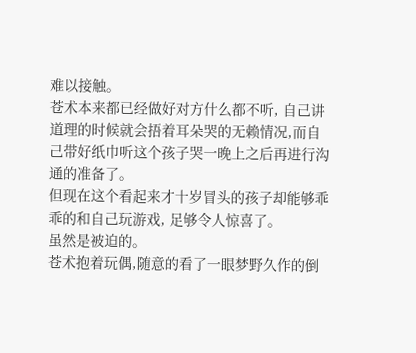难以接触。
苍术本来都已经做好对方什么都不听, 自己讲道理的时候就会捂着耳朵哭的无赖情况,而自己带好纸巾听这个孩子哭一晚上之后再进行沟通的准备了。
但现在这个看起来才十岁冒头的孩子却能够乖乖的和自己玩游戏, 足够令人惊喜了。
虽然是被迫的。
苍术抱着玩偶,随意的看了一眼梦野久作的倒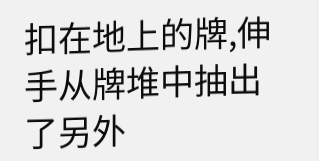扣在地上的牌,伸手从牌堆中抽出了另外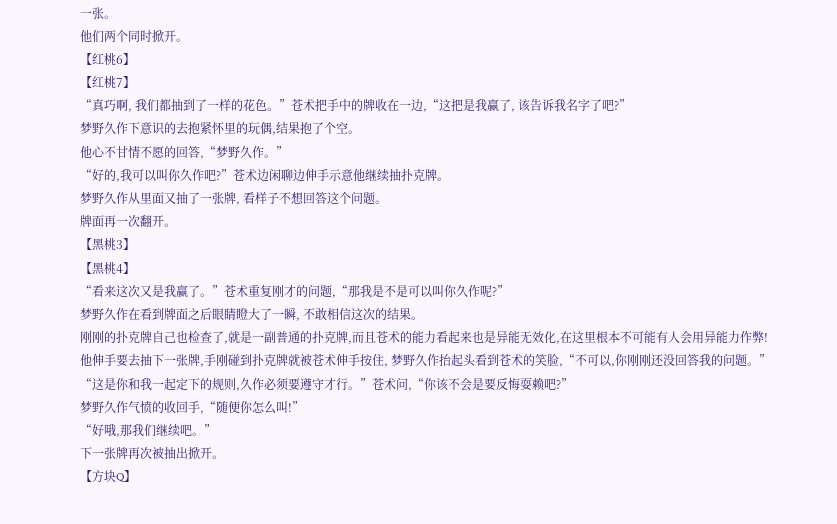一张。
他们两个同时掀开。
【红桃6】
【红桃7】
“真巧啊, 我们都抽到了一样的花色。”苍术把手中的牌收在一边,“这把是我赢了, 该告诉我名字了吧?”
梦野久作下意识的去抱紧怀里的玩偶,结果抱了个空。
他心不甘情不愿的回答,“梦野久作。”
“好的,我可以叫你久作吧?”苍术边闲聊边伸手示意他继续抽扑克牌。
梦野久作从里面又抽了一张牌, 看样子不想回答这个问题。
牌面再一次翻开。
【黑桃3】
【黑桃4】
“看来这次又是我赢了。”苍术重复刚才的问题,“那我是不是可以叫你久作呢?”
梦野久作在看到牌面之后眼睛瞪大了一瞬, 不敢相信这次的结果。
刚刚的扑克牌自己也检查了,就是一副普通的扑克牌,而且苍术的能力看起来也是异能无效化,在这里根本不可能有人会用异能力作弊!
他伸手要去抽下一张牌,手刚碰到扑克牌就被苍术伸手按住, 梦野久作抬起头看到苍术的笑脸,“不可以,你刚刚还没回答我的问题。”
“这是你和我一起定下的规则,久作必须要遵守才行。”苍术问,“你该不会是要反悔耍赖吧?”
梦野久作气愤的收回手,“随便你怎么叫!”
“好哦,那我们继续吧。”
下一张牌再次被抽出掀开。
【方块Q】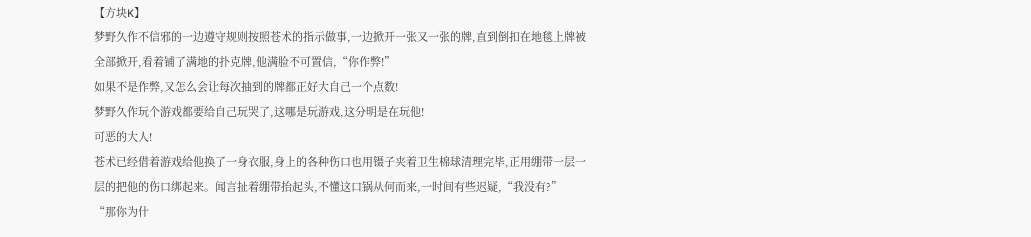【方块K】
梦野久作不信邪的一边遵守规则按照苍术的指示做事,一边掀开一张又一张的牌,直到倒扣在地毯上牌被全部掀开,看着铺了满地的扑克牌,他满脸不可置信,“你作弊!”
如果不是作弊,又怎么会让每次抽到的牌都正好大自己一个点数!
梦野久作玩个游戏都要给自己玩哭了,这哪是玩游戏,这分明是在玩他!
可恶的大人!
苍术已经借着游戏给他换了一身衣服,身上的各种伤口也用镊子夹着卫生棉球清理完毕,正用绷带一层一层的把他的伤口绑起来。闻言扯着绷带抬起头,不懂这口锅从何而来,一时间有些迟疑,“我没有?”
“那你为什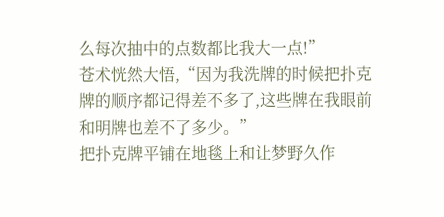么每次抽中的点数都比我大一点!”
苍术恍然大悟,“因为我洗牌的时候把扑克牌的顺序都记得差不多了,这些牌在我眼前和明牌也差不了多少。”
把扑克牌平铺在地毯上和让梦野久作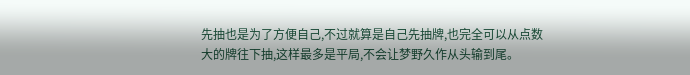先抽也是为了方便自己,不过就算是自己先抽牌,也完全可以从点数大的牌往下抽,这样最多是平局,不会让梦野久作从头输到尾。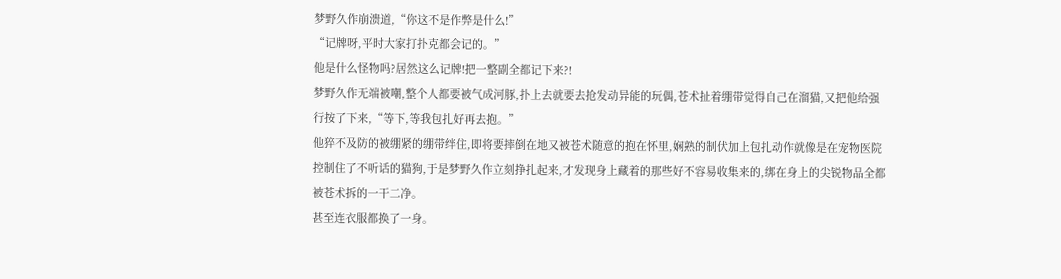梦野久作崩溃道,“你这不是作弊是什么!”
“记牌呀,平时大家打扑克都会记的。”
他是什么怪物吗?居然这么记牌!把一整副全都记下来?!
梦野久作无端被嘲,整个人都要被气成河豚,扑上去就要去抢发动异能的玩偶,苍术扯着绷带觉得自己在溜猫,又把他给强行按了下来,“等下,等我包扎好再去抱。”
他猝不及防的被绷紧的绷带绊住,即将要摔倒在地又被苍术随意的抱在怀里,娴熟的制伏加上包扎动作就像是在宠物医院控制住了不听话的猫狗,于是梦野久作立刻挣扎起来,才发现身上藏着的那些好不容易收集来的,绑在身上的尖锐物品全都被苍术拆的一干二净。
甚至连衣服都换了一身。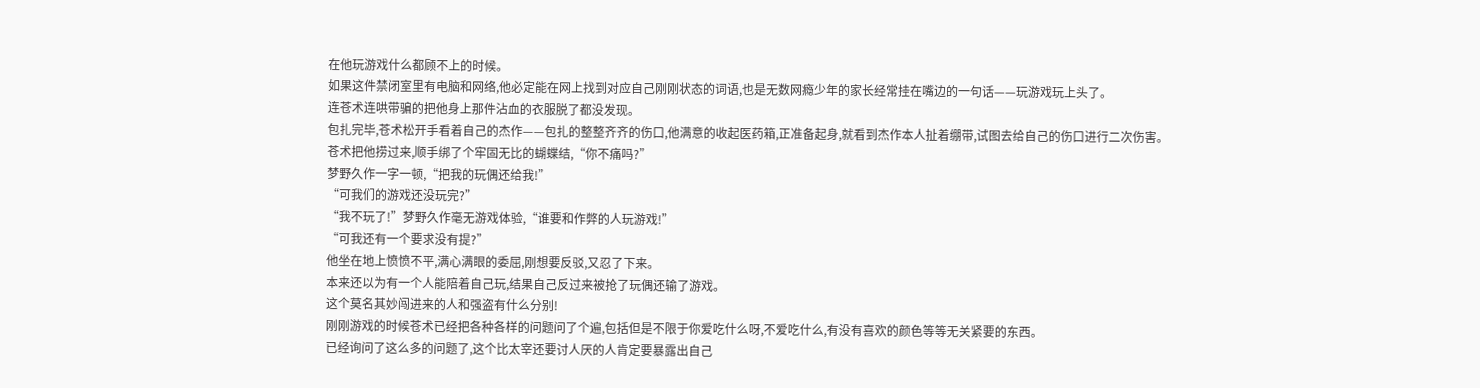在他玩游戏什么都顾不上的时候。
如果这件禁闭室里有电脑和网络,他必定能在网上找到对应自己刚刚状态的词语,也是无数网瘾少年的家长经常挂在嘴边的一句话——玩游戏玩上头了。
连苍术连哄带骗的把他身上那件沾血的衣服脱了都没发现。
包扎完毕,苍术松开手看着自己的杰作——包扎的整整齐齐的伤口,他满意的收起医药箱,正准备起身,就看到杰作本人扯着绷带,试图去给自己的伤口进行二次伤害。
苍术把他捞过来,顺手绑了个牢固无比的蝴蝶结,“你不痛吗?”
梦野久作一字一顿,“把我的玩偶还给我!”
“可我们的游戏还没玩完?”
“我不玩了!”梦野久作毫无游戏体验,“谁要和作弊的人玩游戏!”
“可我还有一个要求没有提?”
他坐在地上愤愤不平,满心满眼的委屈,刚想要反驳,又忍了下来。
本来还以为有一个人能陪着自己玩,结果自己反过来被抢了玩偶还输了游戏。
这个莫名其妙闯进来的人和强盗有什么分别!
刚刚游戏的时候苍术已经把各种各样的问题问了个遍,包括但是不限于你爱吃什么呀,不爱吃什么,有没有喜欢的颜色等等无关紧要的东西。
已经询问了这么多的问题了,这个比太宰还要讨人厌的人肯定要暴露出自己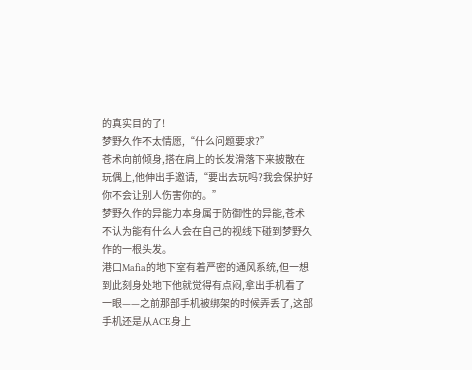的真实目的了!
梦野久作不太情愿,“什么问题要求?”
苍术向前倾身,搭在肩上的长发滑落下来披散在玩偶上,他伸出手邀请,“要出去玩吗?我会保护好你不会让别人伤害你的。”
梦野久作的异能力本身属于防御性的异能,苍术不认为能有什么人会在自己的视线下碰到梦野久作的一根头发。
港口Mafia的地下室有着严密的通风系统,但一想到此刻身处地下他就觉得有点闷,拿出手机看了一眼——之前那部手机被绑架的时候弄丢了,这部手机还是从ACE身上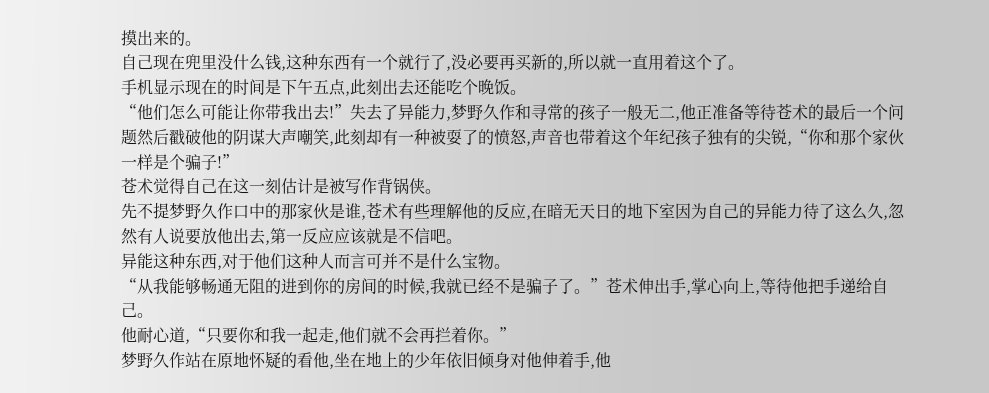摸出来的。
自己现在兜里没什么钱,这种东西有一个就行了,没必要再买新的,所以就一直用着这个了。
手机显示现在的时间是下午五点,此刻出去还能吃个晚饭。
“他们怎么可能让你带我出去!”失去了异能力,梦野久作和寻常的孩子一般无二,他正准备等待苍术的最后一个问题然后戳破他的阴谋大声嘲笑,此刻却有一种被耍了的愤怒,声音也带着这个年纪孩子独有的尖锐,“你和那个家伙一样是个骗子!”
苍术觉得自己在这一刻估计是被写作背锅侠。
先不提梦野久作口中的那家伙是谁,苍术有些理解他的反应,在暗无天日的地下室因为自己的异能力待了这么久,忽然有人说要放他出去,第一反应应该就是不信吧。
异能这种东西,对于他们这种人而言可并不是什么宝物。
“从我能够畅通无阻的进到你的房间的时候,我就已经不是骗子了。”苍术伸出手,掌心向上,等待他把手递给自己。
他耐心道,“只要你和我一起走,他们就不会再拦着你。”
梦野久作站在原地怀疑的看他,坐在地上的少年依旧倾身对他伸着手,他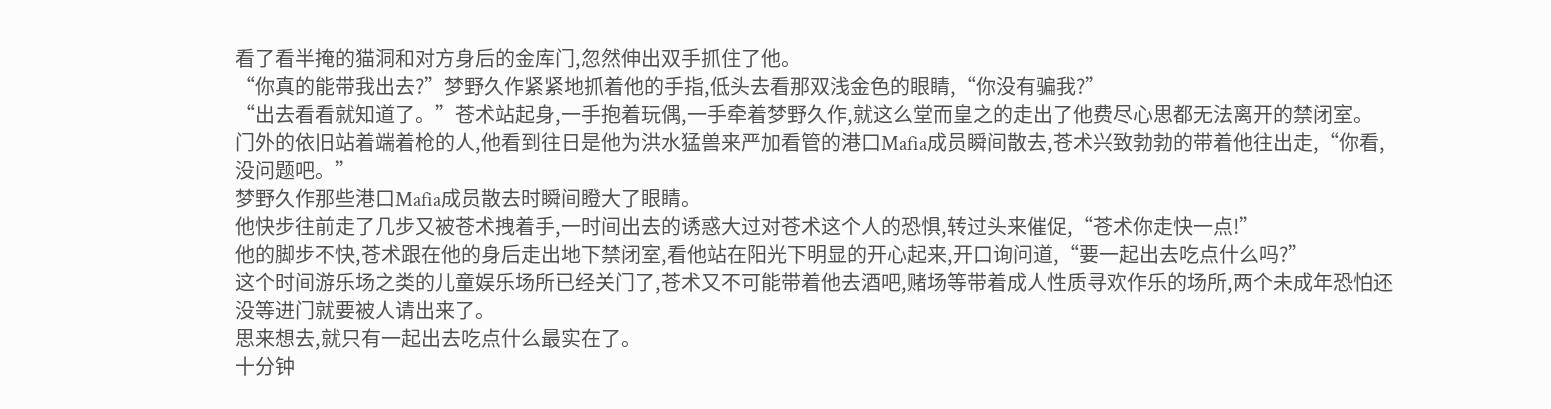看了看半掩的猫洞和对方身后的金库门,忽然伸出双手抓住了他。
“你真的能带我出去?”梦野久作紧紧地抓着他的手指,低头去看那双浅金色的眼睛,“你没有骗我?”
“出去看看就知道了。”苍术站起身,一手抱着玩偶,一手牵着梦野久作,就这么堂而皇之的走出了他费尽心思都无法离开的禁闭室。
门外的依旧站着端着枪的人,他看到往日是他为洪水猛兽来严加看管的港口Mafia成员瞬间散去,苍术兴致勃勃的带着他往出走,“你看,没问题吧。”
梦野久作那些港口Mafia成员散去时瞬间瞪大了眼睛。
他快步往前走了几步又被苍术拽着手,一时间出去的诱惑大过对苍术这个人的恐惧,转过头来催促,“苍术你走快一点!”
他的脚步不快,苍术跟在他的身后走出地下禁闭室,看他站在阳光下明显的开心起来,开口询问道,“要一起出去吃点什么吗?”
这个时间游乐场之类的儿童娱乐场所已经关门了,苍术又不可能带着他去酒吧,赌场等带着成人性质寻欢作乐的场所,两个未成年恐怕还没等进门就要被人请出来了。
思来想去,就只有一起出去吃点什么最实在了。
十分钟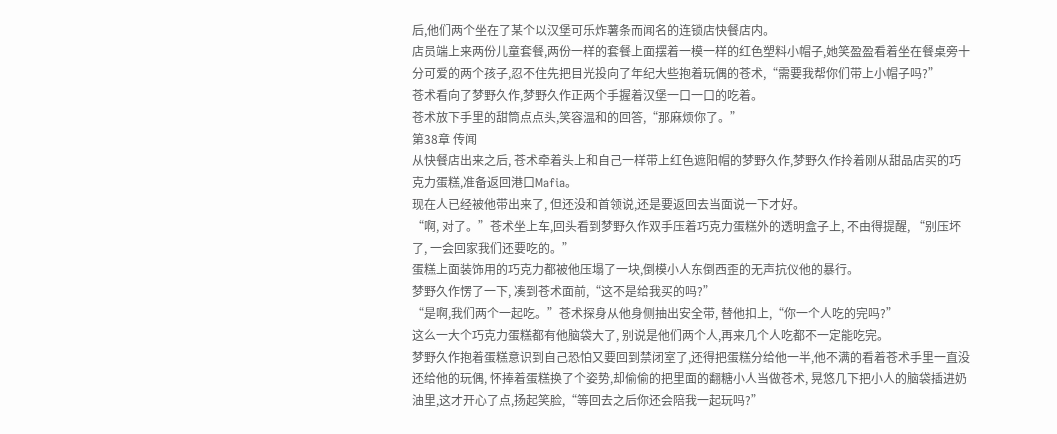后,他们两个坐在了某个以汉堡可乐炸薯条而闻名的连锁店快餐店内。
店员端上来两份儿童套餐,两份一样的套餐上面摆着一模一样的红色塑料小帽子,她笑盈盈看着坐在餐桌旁十分可爱的两个孩子,忍不住先把目光投向了年纪大些抱着玩偶的苍术,“需要我帮你们带上小帽子吗?”
苍术看向了梦野久作,梦野久作正两个手握着汉堡一口一口的吃着。
苍术放下手里的甜筒点点头,笑容温和的回答,“那麻烦你了。”
第38章 传闻
从快餐店出来之后, 苍术牵着头上和自己一样带上红色遮阳帽的梦野久作,梦野久作拎着刚从甜品店买的巧克力蛋糕,准备返回港口Mafia。
现在人已经被他带出来了, 但还没和首领说,还是要返回去当面说一下才好。
“啊, 对了。”苍术坐上车,回头看到梦野久作双手压着巧克力蛋糕外的透明盒子上, 不由得提醒, “别压坏了, 一会回家我们还要吃的。”
蛋糕上面装饰用的巧克力都被他压塌了一块,倒模小人东倒西歪的无声抗仪他的暴行。
梦野久作愣了一下, 凑到苍术面前,“这不是给我买的吗?”
“是啊,我们两个一起吃。”苍术探身从他身侧抽出安全带, 替他扣上,“你一个人吃的完吗?”
这么一大个巧克力蛋糕都有他脑袋大了, 别说是他们两个人,再来几个人吃都不一定能吃完。
梦野久作抱着蛋糕意识到自己恐怕又要回到禁闭室了,还得把蛋糕分给他一半,他不满的看着苍术手里一直没还给他的玩偶, 怀捧着蛋糕换了个姿势,却偷偷的把里面的翻糖小人当做苍术, 晃悠几下把小人的脑袋插进奶油里,这才开心了点,扬起笑脸,“等回去之后你还会陪我一起玩吗?”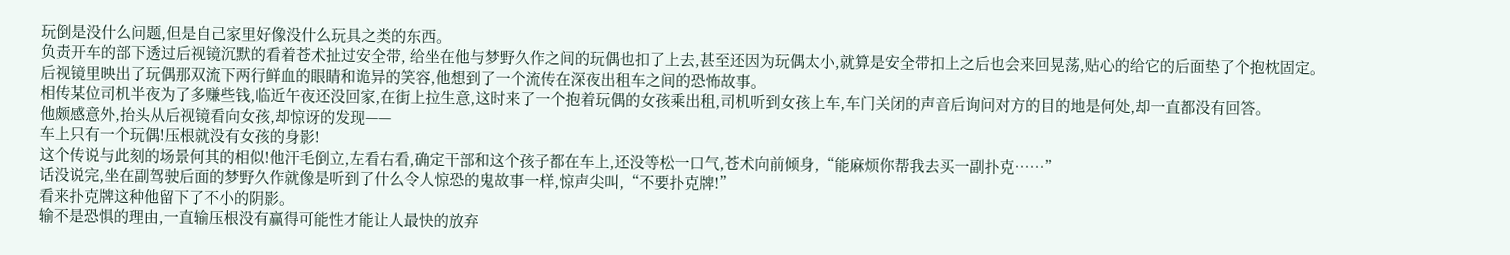玩倒是没什么问题,但是自己家里好像没什么玩具之类的东西。
负责开车的部下透过后视镜沉默的看着苍术扯过安全带, 给坐在他与梦野久作之间的玩偶也扣了上去,甚至还因为玩偶太小,就算是安全带扣上之后也会来回晃荡,贴心的给它的后面垫了个抱枕固定。
后视镜里映出了玩偶那双流下两行鲜血的眼睛和诡异的笑容,他想到了一个流传在深夜出租车之间的恐怖故事。
相传某位司机半夜为了多赚些钱,临近午夜还没回家,在街上拉生意,这时来了一个抱着玩偶的女孩乘出租,司机听到女孩上车,车门关闭的声音后询问对方的目的地是何处,却一直都没有回答。
他颇感意外,抬头从后视镜看向女孩,却惊讶的发现——
车上只有一个玩偶!压根就没有女孩的身影!
这个传说与此刻的场景何其的相似!他汗毛倒立,左看右看,确定干部和这个孩子都在车上,还没等松一口气,苍术向前倾身,“能麻烦你帮我去买一副扑克……”
话没说完,坐在副驾驶后面的梦野久作就像是听到了什么令人惊恐的鬼故事一样,惊声尖叫,“不要扑克牌!”
看来扑克牌这种他留下了不小的阴影。
输不是恐惧的理由,一直输压根没有赢得可能性才能让人最快的放弃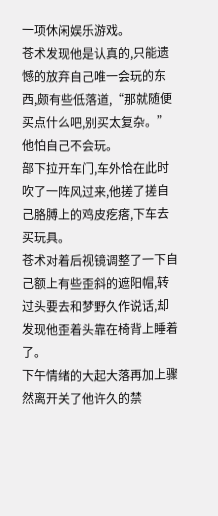一项休闲娱乐游戏。
苍术发现他是认真的,只能遗憾的放弃自己唯一会玩的东西,颇有些低落道,“那就随便买点什么吧,别买太复杂。”
他怕自己不会玩。
部下拉开车门,车外恰在此时吹了一阵风过来,他搓了搓自己胳膊上的鸡皮疙瘩,下车去买玩具。
苍术对着后视镜调整了一下自己额上有些歪斜的遮阳帽,转过头要去和梦野久作说话,却发现他歪着头靠在椅背上睡着了。
下午情绪的大起大落再加上骤然离开关了他许久的禁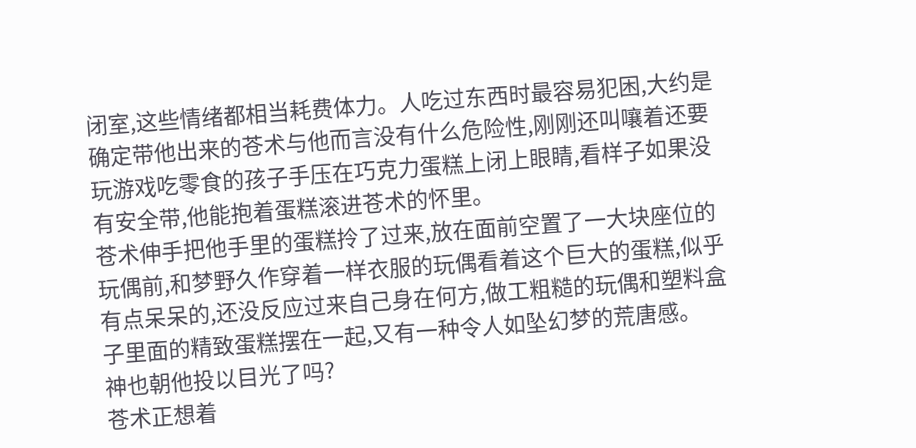闭室,这些情绪都相当耗费体力。人吃过东西时最容易犯困,大约是确定带他出来的苍术与他而言没有什么危险性,刚刚还叫嚷着还要玩游戏吃零食的孩子手压在巧克力蛋糕上闭上眼睛,看样子如果没有安全带,他能抱着蛋糕滚进苍术的怀里。
苍术伸手把他手里的蛋糕拎了过来,放在面前空置了一大块座位的玩偶前,和梦野久作穿着一样衣服的玩偶看着这个巨大的蛋糕,似乎有点呆呆的,还没反应过来自己身在何方,做工粗糙的玩偶和塑料盒子里面的精致蛋糕摆在一起,又有一种令人如坠幻梦的荒唐感。
神也朝他投以目光了吗?
苍术正想着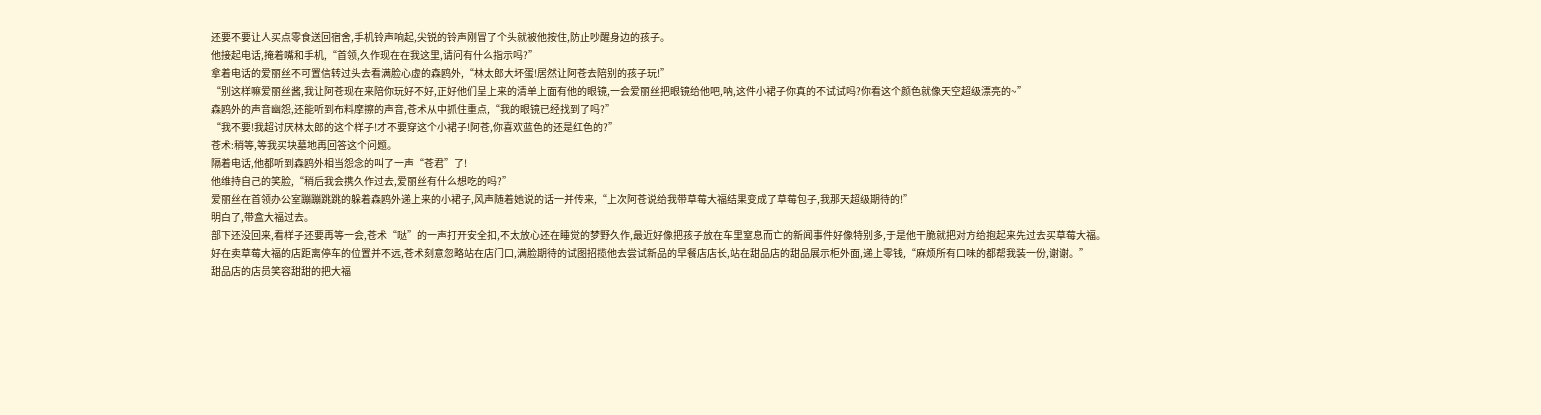还要不要让人买点零食送回宿舍,手机铃声响起,尖锐的铃声刚冒了个头就被他按住,防止吵醒身边的孩子。
他接起电话,掩着嘴和手机,“首领,久作现在在我这里,请问有什么指示吗?”
拿着电话的爱丽丝不可置信转过头去看满脸心虚的森鸥外,“林太郎大坏蛋!居然让阿苍去陪别的孩子玩!”
“别这样嘛爱丽丝酱,我让阿苍现在来陪你玩好不好,正好他们呈上来的清单上面有他的眼镜,一会爱丽丝把眼镜给他吧,呐,这件小裙子你真的不试试吗?你看这个颜色就像天空超级漂亮的~”
森鸥外的声音幽怨,还能听到布料摩擦的声音,苍术从中抓住重点,“我的眼镜已经找到了吗?”
“我不要!我超讨厌林太郎的这个样子!才不要穿这个小裙子!阿苍,你喜欢蓝色的还是红色的?”
苍术:稍等,等我买块墓地再回答这个问题。
隔着电话,他都听到森鸥外相当怨念的叫了一声“苍君”了!
他维持自己的笑脸,“稍后我会携久作过去,爱丽丝有什么想吃的吗?”
爱丽丝在首领办公室蹦蹦跳跳的躲着森鸥外递上来的小裙子,风声随着她说的话一并传来,“上次阿苍说给我带草莓大福结果变成了草莓包子,我那天超级期待的!”
明白了,带盒大福过去。
部下还没回来,看样子还要再等一会,苍术“哒”的一声打开安全扣,不太放心还在睡觉的梦野久作,最近好像把孩子放在车里窒息而亡的新闻事件好像特别多,于是他干脆就把对方给抱起来先过去买草莓大福。
好在卖草莓大福的店距离停车的位置并不远,苍术刻意忽略站在店门口,满脸期待的试图招揽他去尝试新品的早餐店店长,站在甜品店的甜品展示柜外面,递上零钱,“麻烦所有口味的都帮我装一份,谢谢。”
甜品店的店员笑容甜甜的把大福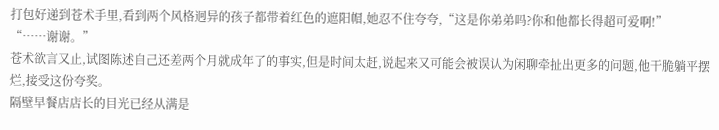打包好递到苍术手里,看到两个风格迥异的孩子都带着红色的遮阳帽,她忍不住夸夸,“这是你弟弟吗?你和他都长得超可爱啊!”
“……谢谢。”
苍术欲言又止,试图陈述自己还差两个月就成年了的事实,但是时间太赶,说起来又可能会被误认为闲聊牵扯出更多的问题,他干脆躺平摆烂,接受这份夸奖。
隔壁早餐店店长的目光已经从满是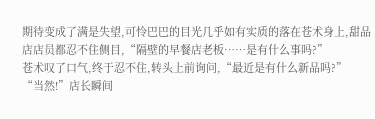期待变成了满是失望,可怜巴巴的目光几乎如有实质的落在苍术身上,甜品店店员都忍不住侧目,“隔壁的早餐店老板……是有什么事吗?”
苍术叹了口气,终于忍不住,转头上前询问,“最近是有什么新品吗?”
“当然!”店长瞬间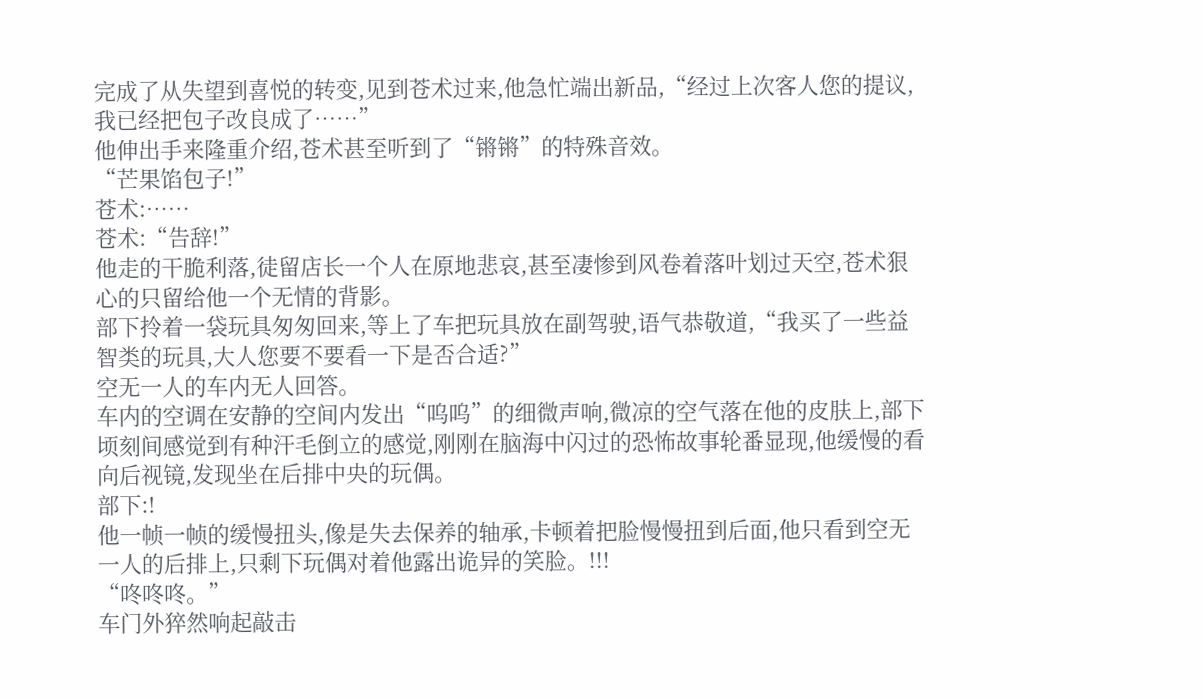完成了从失望到喜悦的转变,见到苍术过来,他急忙端出新品,“经过上次客人您的提议,我已经把包子改良成了……”
他伸出手来隆重介绍,苍术甚至听到了“锵锵”的特殊音效。
“芒果馅包子!”
苍术:……
苍术:“告辞!”
他走的干脆利落,徒留店长一个人在原地悲哀,甚至凄惨到风卷着落叶划过天空,苍术狠心的只留给他一个无情的背影。
部下拎着一袋玩具匆匆回来,等上了车把玩具放在副驾驶,语气恭敬道,“我买了一些益智类的玩具,大人您要不要看一下是否合适?”
空无一人的车内无人回答。
车内的空调在安静的空间内发出“呜呜”的细微声响,微凉的空气落在他的皮肤上,部下顷刻间感觉到有种汗毛倒立的感觉,刚刚在脑海中闪过的恐怖故事轮番显现,他缓慢的看向后视镜,发现坐在后排中央的玩偶。
部下:!
他一帧一帧的缓慢扭头,像是失去保养的轴承,卡顿着把脸慢慢扭到后面,他只看到空无一人的后排上,只剩下玩偶对着他露出诡异的笑脸。!!!
“咚咚咚。”
车门外猝然响起敲击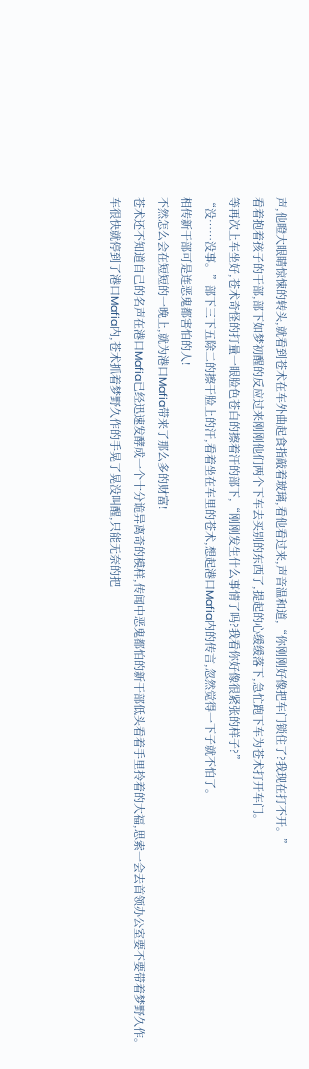声,他瞪大眼睛惊悚的转头,就看到苍术在车外曲起食指敲着玻璃,看他看过来,声音温和道,“你刚刚好像把车门锁住了?我现在打不开。”
看着抱着孩子的干部,部下如梦初醒的反应过来刚刚他们两个下车去买别的东西了,提起的心缓缓落下,急忙跑下车为苍术打开车门。
等再次上车坐好,苍术奇怪的打量一眼脸色苍白的擦着汗的部下,“刚刚发生什么事情了吗?我看你好像很紧张的样子?”
“没……没事。”部下三下五除二的擦干脸上的汗,看着坐在车里的苍术,想起港口Mafia内的传言,忽然觉得一下子就不怕了。
相传新干部可是连恶鬼都害怕的人!
不然怎么会在短短的一晚上,就为港口Mafia带来了那么多的财富!
苍术还不知道自己的名声在港口Mafia已经迅速发酵成一个十分诡异离奇的模样,传闻中恶鬼都怕的新干部低头看着手里拎着的大福,思索一会去首领办公室要不要带着梦野久作。
车很快就停到了港口Mafia内,苍术抓着梦野久作的手晃了晃没叫醒,只能无奈的把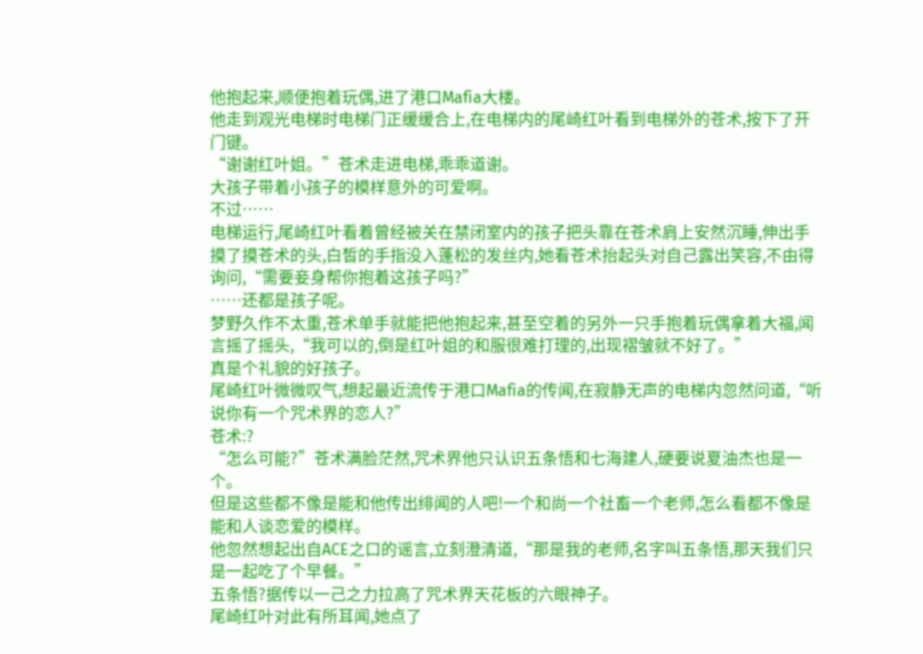他抱起来,顺便抱着玩偶,进了港口Mafia大楼。
他走到观光电梯时电梯门正缓缓合上,在电梯内的尾崎红叶看到电梯外的苍术,按下了开门键。
“谢谢红叶姐。”苍术走进电梯,乖乖道谢。
大孩子带着小孩子的模样意外的可爱啊。
不过……
电梯运行,尾崎红叶看着曾经被关在禁闭室内的孩子把头靠在苍术肩上安然沉睡,伸出手摸了摸苍术的头,白皙的手指没入蓬松的发丝内,她看苍术抬起头对自己露出笑容,不由得询问,“需要妾身帮你抱着这孩子吗?”
……还都是孩子呢。
梦野久作不太重,苍术单手就能把他抱起来,甚至空着的另外一只手抱着玩偶拿着大福,闻言摇了摇头,“我可以的,倒是红叶姐的和服很难打理的,出现褶皱就不好了。”
真是个礼貌的好孩子。
尾崎红叶微微叹气,想起最近流传于港口Mafia的传闻,在寂静无声的电梯内忽然问道,“听说你有一个咒术界的恋人?”
苍术:?
“怎么可能?”苍术满脸茫然,咒术界他只认识五条悟和七海建人,硬要说夏油杰也是一个。
但是这些都不像是能和他传出绯闻的人吧!一个和尚一个社畜一个老师,怎么看都不像是能和人谈恋爱的模样。
他忽然想起出自ACE之口的谣言,立刻澄清道,“那是我的老师,名字叫五条悟,那天我们只是一起吃了个早餐。”
五条悟?据传以一己之力拉高了咒术界天花板的六眼神子。
尾崎红叶对此有所耳闻,她点了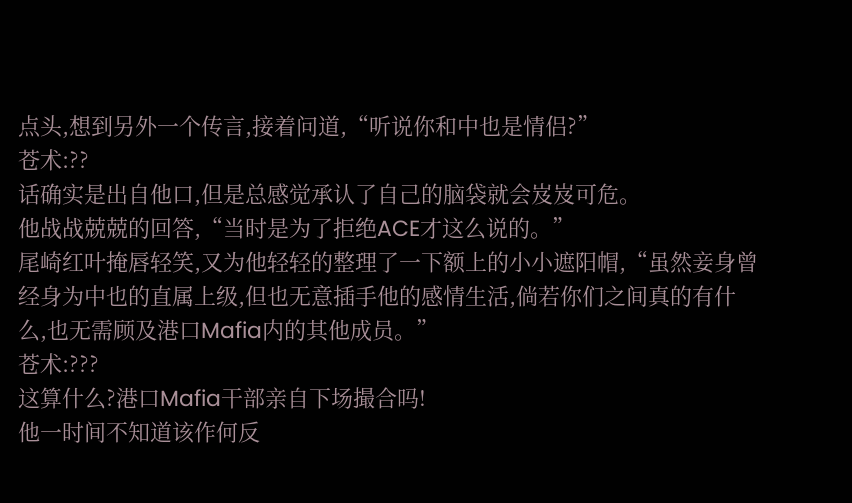点头,想到另外一个传言,接着问道,“听说你和中也是情侣?”
苍术:??
话确实是出自他口,但是总感觉承认了自己的脑袋就会岌岌可危。
他战战兢兢的回答,“当时是为了拒绝ACE才这么说的。”
尾崎红叶掩唇轻笑,又为他轻轻的整理了一下额上的小小遮阳帽,“虽然妾身曾经身为中也的直属上级,但也无意插手他的感情生活,倘若你们之间真的有什么,也无需顾及港口Mafia内的其他成员。”
苍术:???
这算什么?港口Mafia干部亲自下场撮合吗!
他一时间不知道该作何反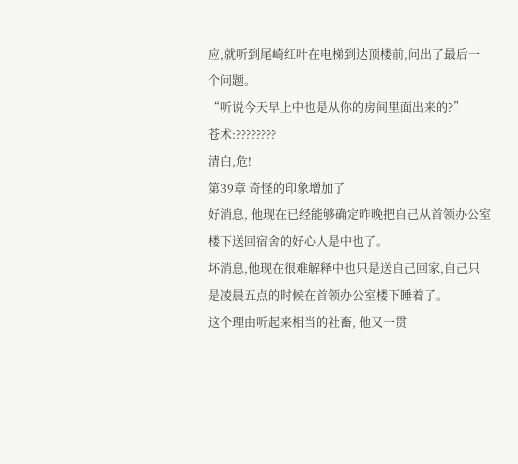应,就听到尾崎红叶在电梯到达顶楼前,问出了最后一个问题。
“听说今天早上中也是从你的房间里面出来的?”
苍术:????????
清白,危!
第39章 奇怪的印象增加了
好消息, 他现在已经能够确定昨晚把自己从首领办公室楼下送回宿舍的好心人是中也了。
坏消息,他现在很难解释中也只是送自己回家,自己只是凌晨五点的时候在首领办公室楼下睡着了。
这个理由听起来相当的社畜, 他又一贯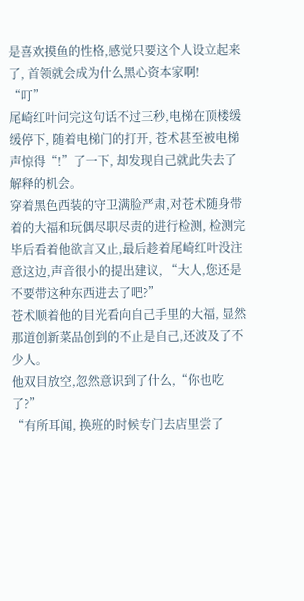是喜欢摸鱼的性格,感觉只要这个人设立起来了, 首领就会成为什么黑心资本家啊!
“叮”
尾崎红叶问完这句话不过三秒,电梯在顶楼缓缓停下, 随着电梯门的打开, 苍术甚至被电梯声惊得“!”了一下, 却发现自己就此失去了解释的机会。
穿着黑色西装的守卫满脸严肃,对苍术随身带着的大福和玩偶尽职尽责的进行检测, 检测完毕后看着他欲言又止,最后趁着尾崎红叶没注意这边,声音很小的提出建议, “大人,您还是不要带这种东西进去了吧?”
苍术顺着他的目光看向自己手里的大福, 显然那道创新菜品创到的不止是自己,还波及了不少人。
他双目放空,忽然意识到了什么,“你也吃了?”
“有所耳闻, 换班的时候专门去店里尝了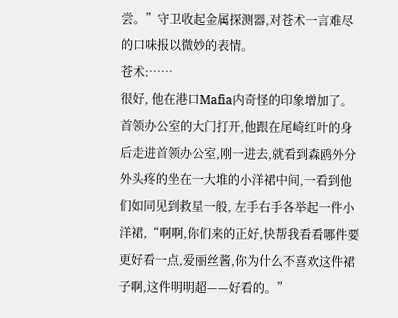尝。”守卫收起金属探测器,对苍术一言难尽的口味报以微妙的表情。
苍术:……
很好, 他在港口Mafia内奇怪的印象增加了。
首领办公室的大门打开,他跟在尾崎红叶的身后走进首领办公室,刚一进去,就看到森鸥外分外头疼的坐在一大堆的小洋裙中间,一看到他们如同见到救星一般, 左手右手各举起一件小洋裙,“啊啊,你们来的正好,快帮我看看哪件要更好看一点,爱丽丝酱,你为什么不喜欢这件裙子啊,这件明明超——好看的。”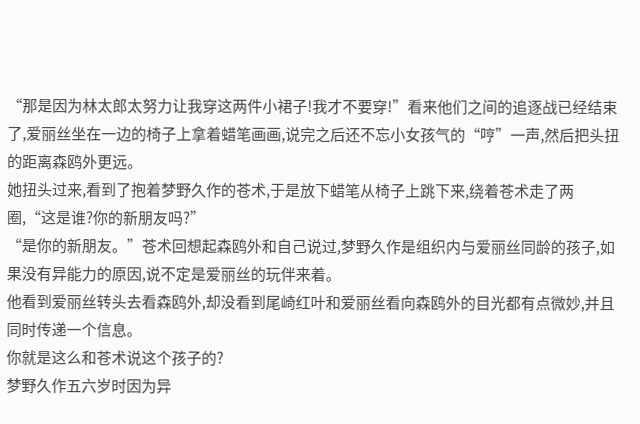“那是因为林太郎太努力让我穿这两件小裙子!我才不要穿!”看来他们之间的追逐战已经结束了,爱丽丝坐在一边的椅子上拿着蜡笔画画,说完之后还不忘小女孩气的“哼”一声,然后把头扭的距离森鸥外更远。
她扭头过来,看到了抱着梦野久作的苍术,于是放下蜡笔从椅子上跳下来,绕着苍术走了两圈,“这是谁?你的新朋友吗?”
“是你的新朋友。”苍术回想起森鸥外和自己说过,梦野久作是组织内与爱丽丝同龄的孩子,如果没有异能力的原因,说不定是爱丽丝的玩伴来着。
他看到爱丽丝转头去看森鸥外,却没看到尾崎红叶和爱丽丝看向森鸥外的目光都有点微妙,并且同时传递一个信息。
你就是这么和苍术说这个孩子的?
梦野久作五六岁时因为异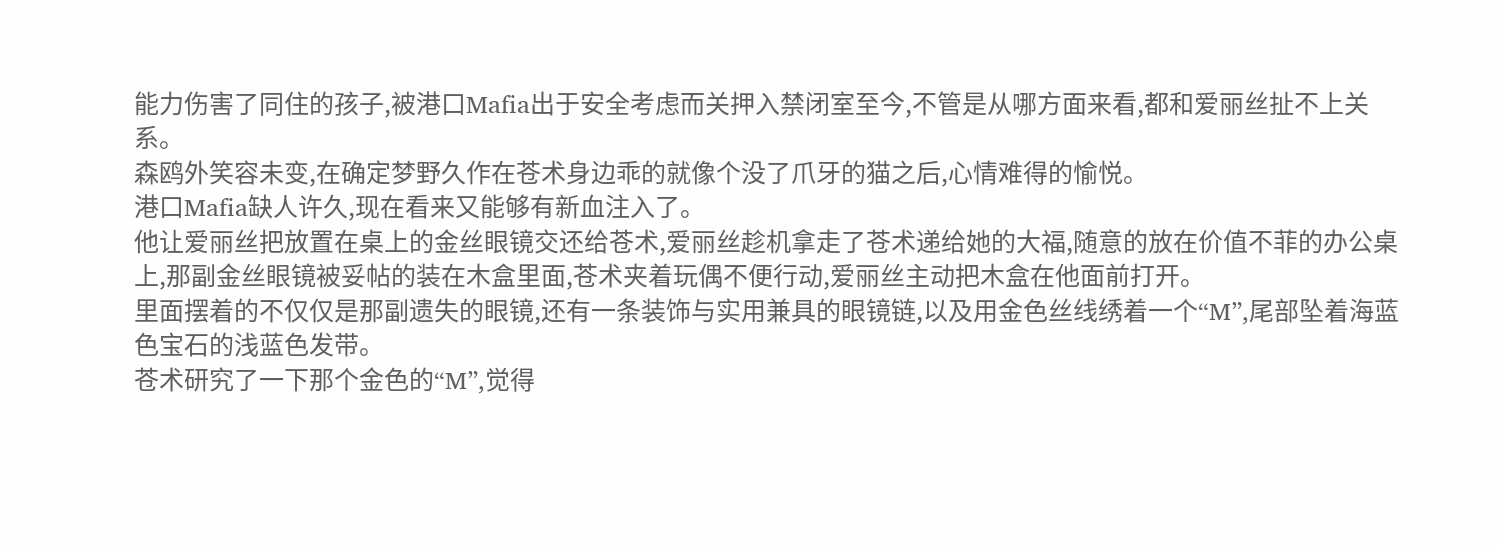能力伤害了同住的孩子,被港口Mafia出于安全考虑而关押入禁闭室至今,不管是从哪方面来看,都和爱丽丝扯不上关系。
森鸥外笑容未变,在确定梦野久作在苍术身边乖的就像个没了爪牙的猫之后,心情难得的愉悦。
港口Mafia缺人许久,现在看来又能够有新血注入了。
他让爱丽丝把放置在桌上的金丝眼镜交还给苍术,爱丽丝趁机拿走了苍术递给她的大福,随意的放在价值不菲的办公桌上,那副金丝眼镜被妥帖的装在木盒里面,苍术夹着玩偶不便行动,爱丽丝主动把木盒在他面前打开。
里面摆着的不仅仅是那副遗失的眼镜,还有一条装饰与实用兼具的眼镜链,以及用金色丝线绣着一个“M”,尾部坠着海蓝色宝石的浅蓝色发带。
苍术研究了一下那个金色的“M”,觉得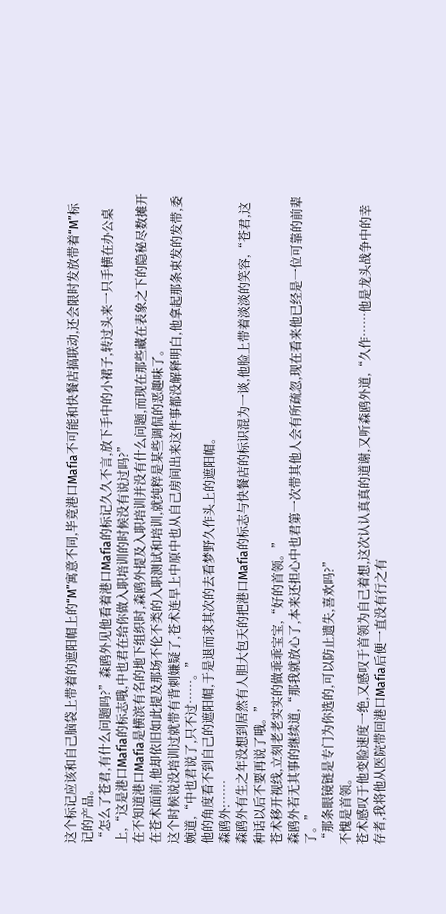这个标记应该和自己脑袋上带着的遮阳帽上的“M”寓意不同,毕竟港口Mafia不可能和快餐店搞联动,还会限时发放带着“M”标记的产品。
“怎么了苍君,有什么问题吗?”森鸥外见他看着港口Mafia的标记久久不言,放下手中的小裙子,转过头来一只手横在办公桌上,“这是港口Mafia的标志哦,中也君在给你做入职培训的时候没有说过吗?”
在不知道港口Mafia是横滨有名的地下组织时,森鸥外提及入职培训并没有什么问题,而现在那些藏在表象之下的隐秘尽数摊开在苍术面前,他却依旧如此提及那场不伦不类的入职测试和培训,就纯粹是某些调侃的恶趣味了。
这个时候说没培训过就带有背刺嫌疑了,苍术连早上中原中也从自己房间出来这件事都没解释明白,他拿起那条束发的发带,委婉道,“中也君说了,只不过……。”
他的角度看不到自己的遮阳帽,于是退而求其次的去看梦野久作头上的遮阳帽。
森鸥外:……
森鸥外有生之年没想到居然有人胆大包天的把港口Mafia的标志与快餐店的标识混为一谈,他脸上带着淡淡的笑容,“苍君,这种话以后不要再说了哦。”
苍术移开视线,立刻老老实实的做乖乖宝宝,“好的首领。”
森鸥外若无其事的继续道,“那我就放心了,本来还担心中也君第一次带其他人会有所疏忽,现在看来他已经是一位可靠的前辈了。”
“那条眼镜链是专门为你选的,可以防止遗失,喜欢吗?”
不愧是首领。
苍术感叹于他变脸速度一绝,又感叹于首领为自己着想,这次认认真真的道谢,又听森鸥外道,“久作……他是龙头战争中的幸存者,我将他从医院带回港口Mafia后便一直没有行之有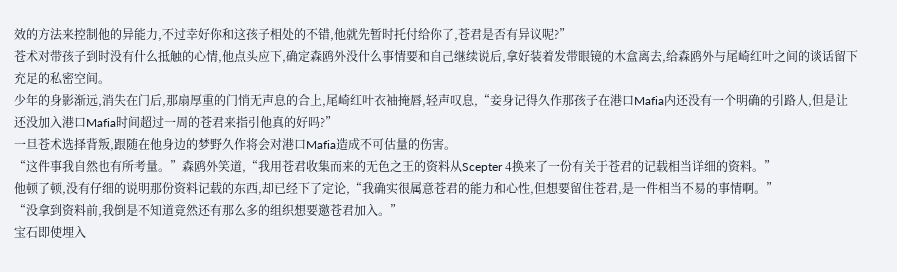效的方法来控制他的异能力,不过幸好你和这孩子相处的不错,他就先暂时托付给你了,苍君是否有异议呢?”
苍术对带孩子到时没有什么抵触的心情,他点头应下,确定森鸥外没什么事情要和自己继续说后,拿好装着发带眼镜的木盒离去,给森鸥外与尾崎红叶之间的谈话留下充足的私密空间。
少年的身影渐远,消失在门后,那扇厚重的门悄无声息的合上,尾崎红叶衣袖掩唇,轻声叹息,“妾身记得久作那孩子在港口Mafia内还没有一个明确的引路人,但是让还没加入港口Mafia时间超过一周的苍君来指引他真的好吗?”
一旦苍术选择背叛,跟随在他身边的梦野久作将会对港口Mafia造成不可估量的伤害。
“这件事我自然也有所考量。”森鸥外笑道,“我用苍君收集而来的无色之王的资料从Scepter 4换来了一份有关于苍君的记载相当详细的资料。”
他顿了顿,没有仔细的说明那份资料记载的东西,却已经下了定论,“我确实很属意苍君的能力和心性,但想要留住苍君,是一件相当不易的事情啊。”
“没拿到资料前,我倒是不知道竟然还有那么多的组织想要邀苍君加入。”
宝石即使埋入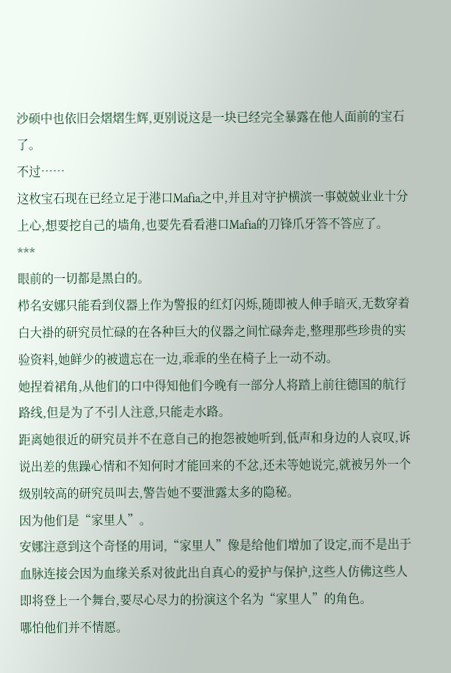沙硕中也依旧会熠熠生辉,更别说这是一块已经完全暴露在他人面前的宝石了。
不过……
这枚宝石现在已经立足于港口Mafia之中,并且对守护横滨一事兢兢业业十分上心,想要挖自己的墙角,也要先看看港口Mafia的刀锋爪牙答不答应了。
***
眼前的一切都是黑白的。
栉名安娜只能看到仪器上作为警报的红灯闪烁,随即被人伸手暗灭,无数穿着白大褂的研究员忙碌的在各种巨大的仪器之间忙碌奔走,整理那些珍贵的实验资料,她鲜少的被遗忘在一边,乖乖的坐在椅子上一动不动。
她捏着裙角,从他们的口中得知他们今晚有一部分人将踏上前往德国的航行路线,但是为了不引人注意,只能走水路。
距离她很近的研究员并不在意自己的抱怨被她听到,低声和身边的人哀叹,诉说出差的焦躁心情和不知何时才能回来的不忿,还未等她说完,就被另外一个级别较高的研究员叫去,警告她不要泄露太多的隐秘。
因为他们是“家里人”。
安娜注意到这个奇怪的用词,“家里人”像是给他们增加了设定,而不是出于血脉连接会因为血缘关系对彼此出自真心的爱护与保护,这些人仿佛这些人即将登上一个舞台,要尽心尽力的扮演这个名为“家里人”的角色。
哪怕他们并不情愿。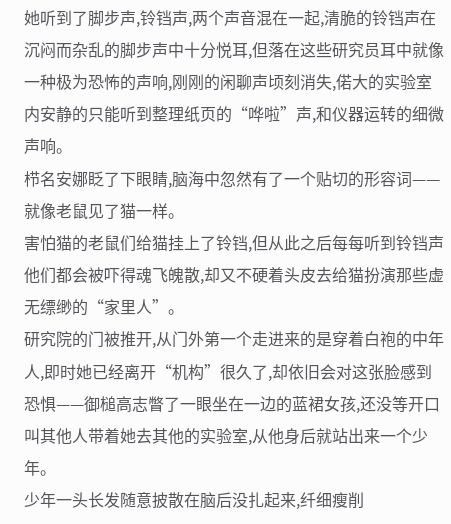她听到了脚步声,铃铛声,两个声音混在一起,清脆的铃铛声在沉闷而杂乱的脚步声中十分悦耳,但落在这些研究员耳中就像一种极为恐怖的声响,刚刚的闲聊声顷刻消失,偌大的实验室内安静的只能听到整理纸页的“哗啦”声,和仪器运转的细微声响。
栉名安娜眨了下眼睛,脑海中忽然有了一个贴切的形容词——就像老鼠见了猫一样。
害怕猫的老鼠们给猫挂上了铃铛,但从此之后每每听到铃铛声他们都会被吓得魂飞魄散,却又不硬着头皮去给猫扮演那些虚无缥缈的“家里人”。
研究院的门被推开,从门外第一个走进来的是穿着白袍的中年人,即时她已经离开“机构”很久了,却依旧会对这张脸感到恐惧——御槌高志瞥了一眼坐在一边的蓝裙女孩,还没等开口叫其他人带着她去其他的实验室,从他身后就站出来一个少年。
少年一头长发随意披散在脑后没扎起来,纤细瘦削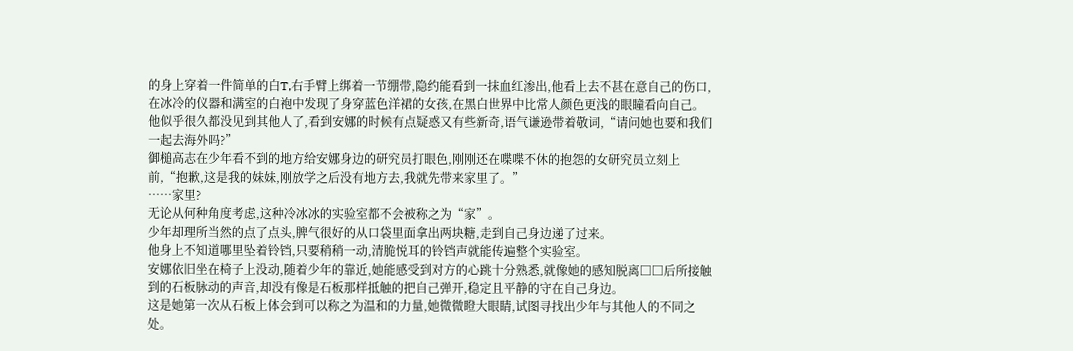的身上穿着一件简单的白T,右手臂上绑着一节绷带,隐约能看到一抹血红渗出,他看上去不甚在意自己的伤口,在冰冷的仪器和满室的白袍中发现了身穿蓝色洋裙的女孩,在黑白世界中比常人颜色更浅的眼瞳看向自己。
他似乎很久都没见到其他人了,看到安娜的时候有点疑惑又有些新奇,语气谦逊带着敬词,“请问她也要和我们一起去海外吗?”
御槌高志在少年看不到的地方给安娜身边的研究员打眼色,刚刚还在喋喋不休的抱怨的女研究员立刻上前,“抱歉,这是我的妹妹,刚放学之后没有地方去,我就先带来家里了。”
……家里?
无论从何种角度考虑,这种冷冰冰的实验室都不会被称之为“家”。
少年却理所当然的点了点头,脾气很好的从口袋里面拿出两块糖,走到自己身边递了过来。
他身上不知道哪里坠着铃铛,只要稍稍一动,清脆悦耳的铃铛声就能传遍整个实验室。
安娜依旧坐在椅子上没动,随着少年的靠近,她能感受到对方的心跳十分熟悉,就像她的感知脱离□□后所接触到的石板脉动的声音,却没有像是石板那样抵触的把自己弹开,稳定且平静的守在自己身边。
这是她第一次从石板上体会到可以称之为温和的力量,她微微瞪大眼睛,试图寻找出少年与其他人的不同之处。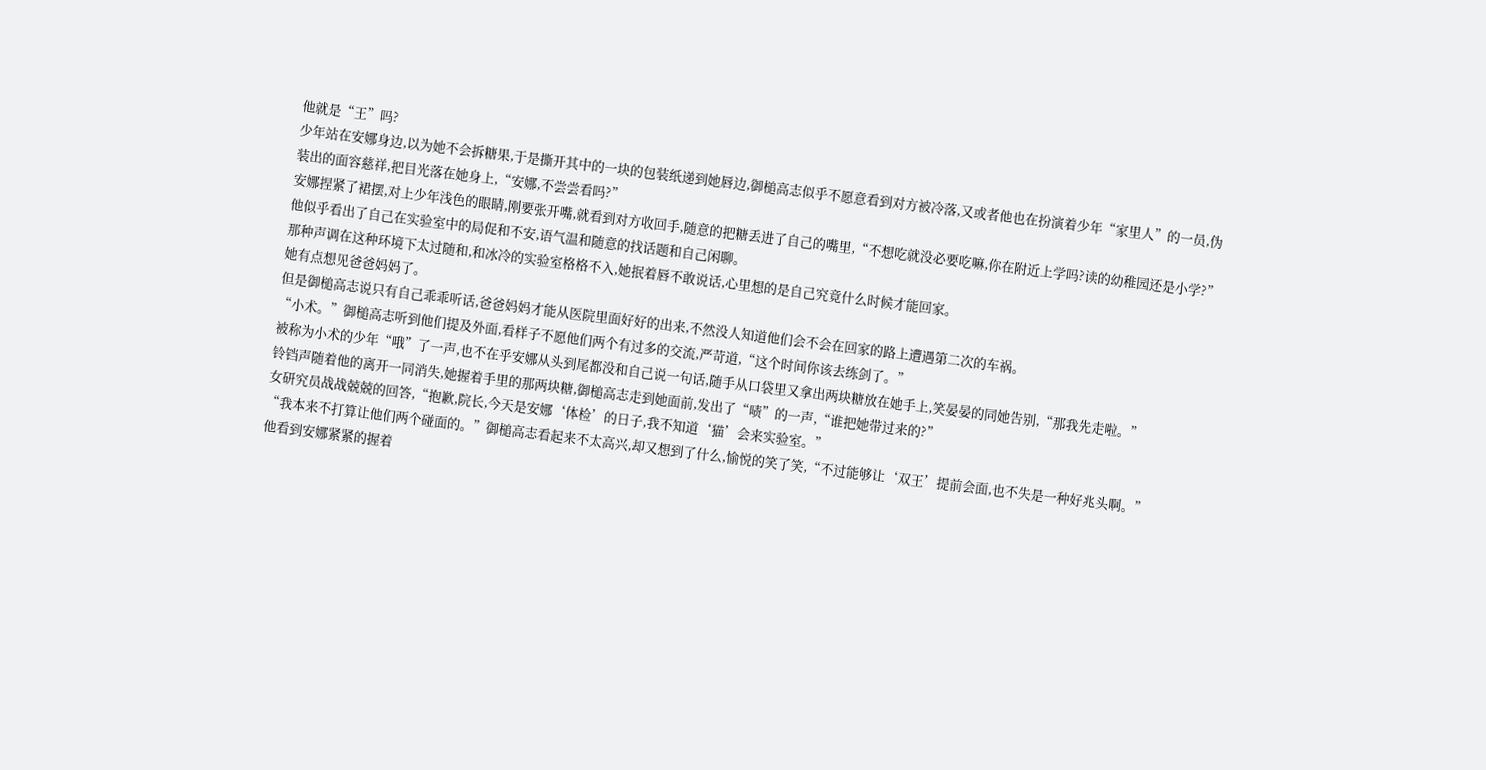他就是“王”吗?
少年站在安娜身边,以为她不会拆糖果,于是撕开其中的一块的包装纸递到她唇边,御槌高志似乎不愿意看到对方被冷落,又或者他也在扮演着少年“家里人”的一员,伪装出的面容慈祥,把目光落在她身上,“安娜,不尝尝看吗?”
安娜捏紧了裙摆,对上少年浅色的眼睛,刚要张开嘴,就看到对方收回手,随意的把糖丢进了自己的嘴里,“不想吃就没必要吃嘛,你在附近上学吗?读的幼稚园还是小学?”
他似乎看出了自己在实验室中的局促和不安,语气温和随意的找话题和自己闲聊。
那种声调在这种环境下太过随和,和冰冷的实验室格格不入,她抿着唇不敢说话,心里想的是自己究竟什么时候才能回家。
她有点想见爸爸妈妈了。
但是御槌高志说只有自己乖乖听话,爸爸妈妈才能从医院里面好好的出来,不然没人知道他们会不会在回家的路上遭遇第二次的车祸。
“小术。”御槌高志听到他们提及外面,看样子不愿他们两个有过多的交流,严苛道,“这个时间你该去练剑了。”
被称为小术的少年“哦”了一声,也不在乎安娜从头到尾都没和自己说一句话,随手从口袋里又拿出两块糖放在她手上,笑晏晏的同她告别,“那我先走啦。”
铃铛声随着他的离开一同消失,她握着手里的那两块糖,御槌高志走到她面前,发出了“啧”的一声,“谁把她带过来的?”
女研究员战战兢兢的回答,“抱歉,院长,今天是安娜‘体检’的日子,我不知道‘猫’会来实验室。”
“我本来不打算让他们两个碰面的。”御槌高志看起来不太高兴,却又想到了什么,愉悦的笑了笑,“不过能够让‘双王’提前会面,也不失是一种好兆头啊。”
他看到安娜紧紧的握着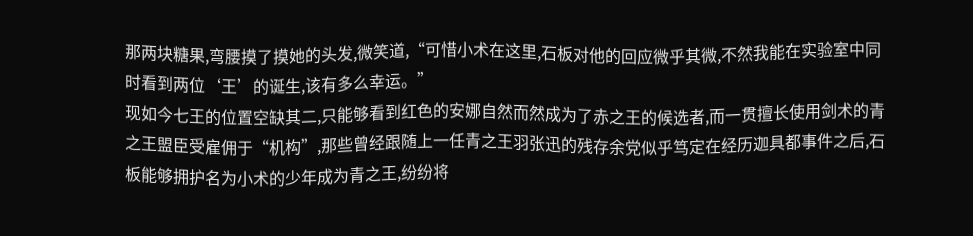那两块糖果,弯腰摸了摸她的头发,微笑道,“可惜小术在这里,石板对他的回应微乎其微,不然我能在实验室中同时看到两位‘王’的诞生,该有多么幸运。”
现如今七王的位置空缺其二,只能够看到红色的安娜自然而然成为了赤之王的候选者,而一贯擅长使用剑术的青之王盟臣受雇佣于“机构”,那些曾经跟随上一任青之王羽张迅的残存余党似乎笃定在经历迦具都事件之后,石板能够拥护名为小术的少年成为青之王,纷纷将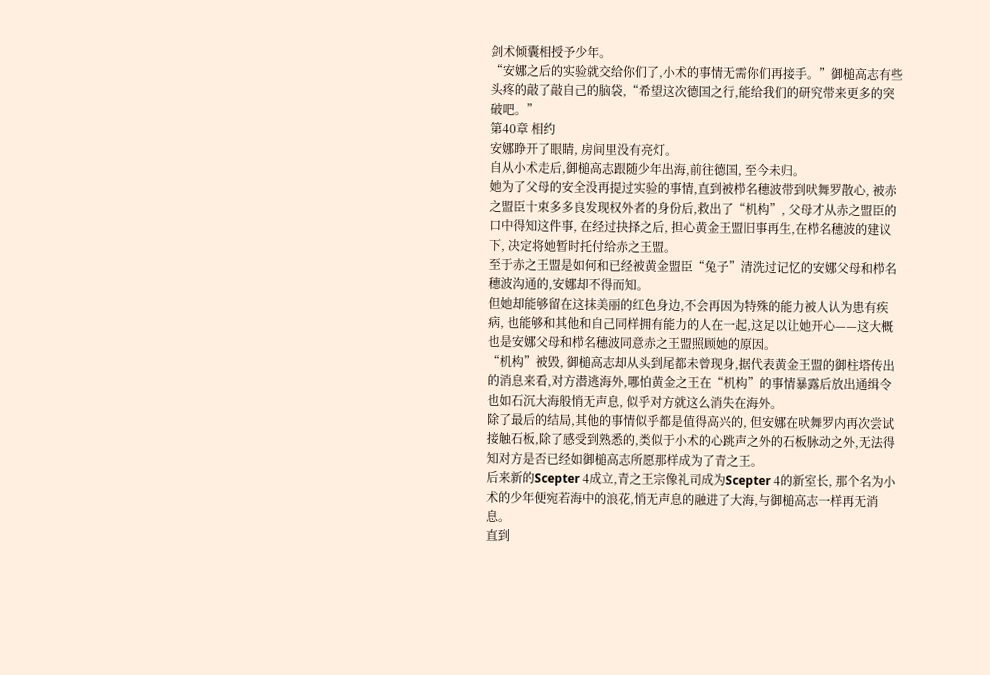剑术倾囊相授予少年。
“安娜之后的实验就交给你们了,小术的事情无需你们再接手。”御槌高志有些头疼的敲了敲自己的脑袋,“希望这次德国之行,能给我们的研究带来更多的突破吧。”
第40章 相约
安娜睁开了眼睛, 房间里没有亮灯。
自从小术走后,御槌高志跟随少年出海,前往德国, 至今未归。
她为了父母的安全没再提过实验的事情,直到被栉名穗波带到吠舞罗散心, 被赤之盟臣十束多多良发现权外者的身份后,救出了“机构”, 父母才从赤之盟臣的口中得知这件事, 在经过抉择之后, 担心黄金王盟旧事再生,在栉名穗波的建议下, 决定将她暂时托付给赤之王盟。
至于赤之王盟是如何和已经被黄金盟臣“兔子”清洗过记忆的安娜父母和栉名穗波沟通的,安娜却不得而知。
但她却能够留在这抹美丽的红色身边,不会再因为特殊的能力被人认为患有疾病, 也能够和其他和自己同样拥有能力的人在一起,这足以让她开心——这大概也是安娜父母和栉名穗波同意赤之王盟照顾她的原因。
“机构”被毁, 御槌高志却从头到尾都未曾现身,据代表黄金王盟的御柱塔传出的消息来看,对方潜逃海外,哪怕黄金之王在“机构”的事情暴露后放出通缉令也如石沉大海般悄无声息, 似乎对方就这么消失在海外。
除了最后的结局,其他的事情似乎都是值得高兴的, 但安娜在吠舞罗内再次尝试接触石板,除了感受到熟悉的,类似于小术的心跳声之外的石板脉动之外,无法得知对方是否已经如御槌高志所愿那样成为了青之王。
后来新的Scepter 4成立,青之王宗像礼司成为Scepter 4的新室长, 那个名为小术的少年便宛若海中的浪花,悄无声息的融进了大海,与御槌高志一样再无消息。
直到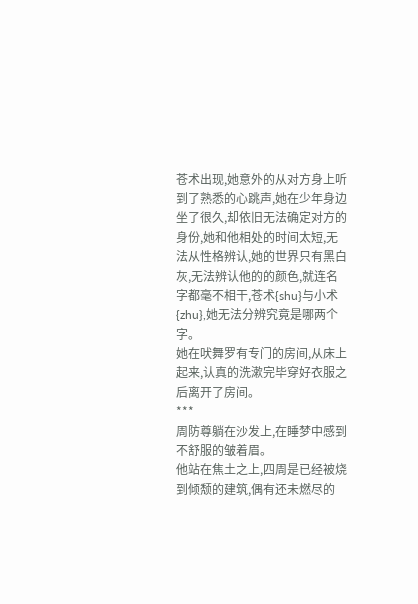苍术出现,她意外的从对方身上听到了熟悉的心跳声,她在少年身边坐了很久,却依旧无法确定对方的身份,她和他相处的时间太短,无法从性格辨认,她的世界只有黑白灰,无法辨认他的的颜色,就连名字都毫不相干,苍术{shu}与小术{zhu},她无法分辨究竟是哪两个字。
她在吠舞罗有专门的房间,从床上起来,认真的洗漱完毕穿好衣服之后离开了房间。
***
周防尊躺在沙发上,在睡梦中感到不舒服的皱着眉。
他站在焦土之上,四周是已经被烧到倾颓的建筑,偶有还未燃尽的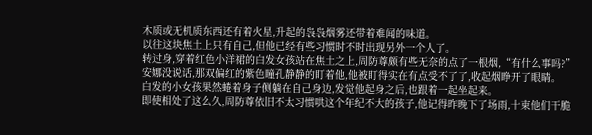木质或无机质东西还有着火星,升起的袅袅烟雾还带着难闻的味道。
以往这块焦土上只有自己,但他已经有些习惯时不时出现另外一个人了。
转过身,穿着红色小洋裙的白发女孩站在焦土之上,周防尊颇有些无奈的点了一根烟,“有什么事吗?”
安娜没说话,那双偏红的紫色瞳孔静静的盯着他,他被盯得实在有点受不了了,收起烟睁开了眼睛。
白发的小女孩果然蜷着身子侧躺在自己身边,发觉他起身之后,也跟着一起坐起来。
即使相处了这么久,周防尊依旧不太习惯哄这个年纪不大的孩子,他记得昨晚下了场雨,十束他们干脆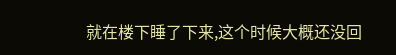就在楼下睡了下来,这个时候大概还没回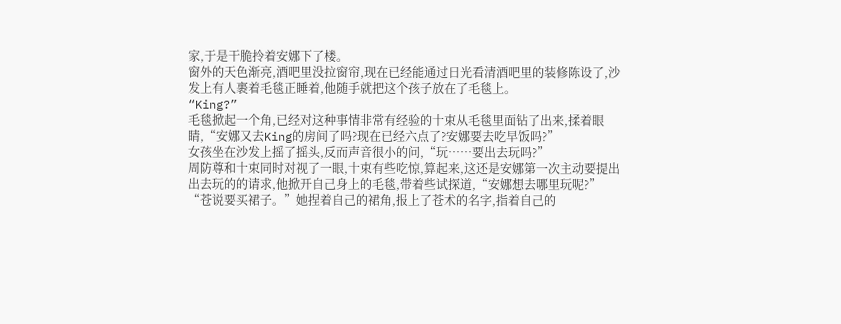家,于是干脆拎着安娜下了楼。
窗外的天色渐亮,酒吧里没拉窗帘,现在已经能通过日光看清酒吧里的装修陈设了,沙发上有人裹着毛毯正睡着,他随手就把这个孩子放在了毛毯上。
“King?”
毛毯掀起一个角,已经对这种事情非常有经验的十束从毛毯里面钻了出来,揉着眼睛,“安娜又去King的房间了吗?现在已经六点了?安娜要去吃早饭吗?”
女孩坐在沙发上摇了摇头,反而声音很小的问,“玩……要出去玩吗?”
周防尊和十束同时对视了一眼,十束有些吃惊,算起来,这还是安娜第一次主动要提出出去玩的的请求,他掀开自己身上的毛毯,带着些试探道,“安娜想去哪里玩呢?”
“苍说要买裙子。”她捏着自己的裙角,报上了苍术的名字,指着自己的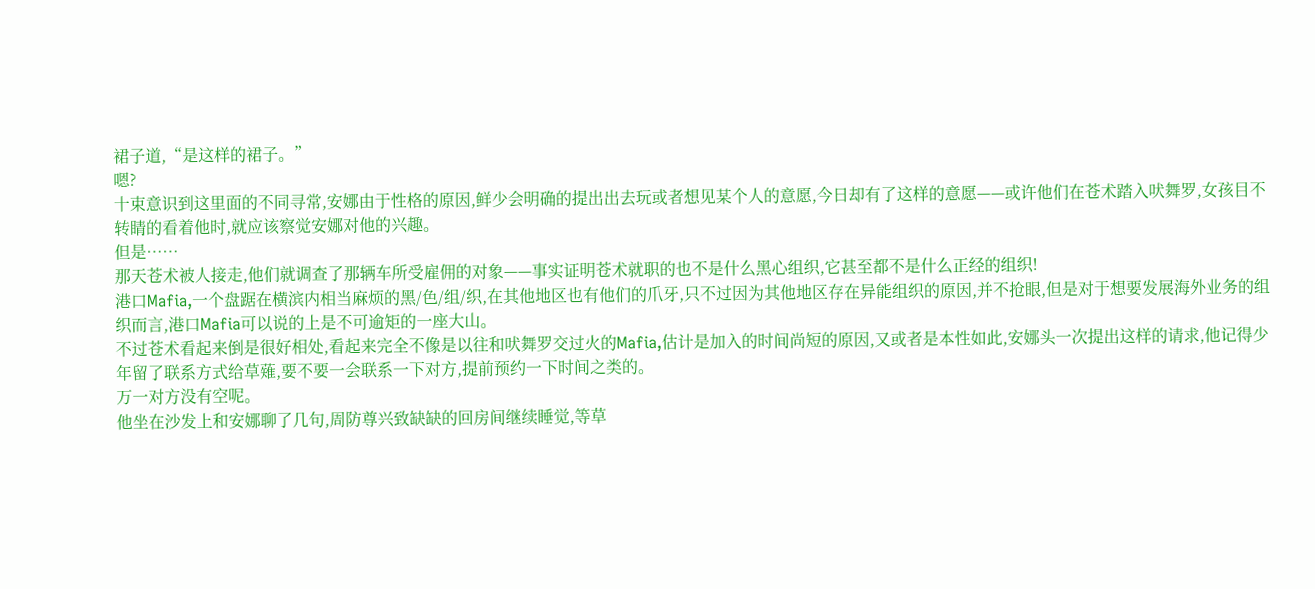裙子道,“是这样的裙子。”
嗯?
十束意识到这里面的不同寻常,安娜由于性格的原因,鲜少会明确的提出出去玩或者想见某个人的意愿,今日却有了这样的意愿——或许他们在苍术踏入吠舞罗,女孩目不转睛的看着他时,就应该察觉安娜对他的兴趣。
但是……
那天苍术被人接走,他们就调查了那辆车所受雇佣的对象——事实证明苍术就职的也不是什么黑心组织,它甚至都不是什么正经的组织!
港口Mafia,一个盘踞在横滨内相当麻烦的黑/色/组/织,在其他地区也有他们的爪牙,只不过因为其他地区存在异能组织的原因,并不抢眼,但是对于想要发展海外业务的组织而言,港口Mafia可以说的上是不可逾矩的一座大山。
不过苍术看起来倒是很好相处,看起来完全不像是以往和吠舞罗交过火的Mafia,估计是加入的时间尚短的原因,又或者是本性如此,安娜头一次提出这样的请求,他记得少年留了联系方式给草薙,要不要一会联系一下对方,提前预约一下时间之类的。
万一对方没有空呢。
他坐在沙发上和安娜聊了几句,周防尊兴致缺缺的回房间继续睡觉,等草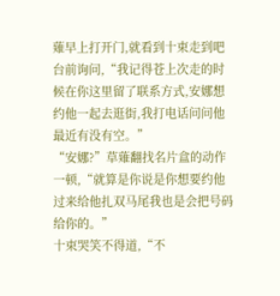薙早上打开门,就看到十束走到吧台前询问,“我记得苍上次走的时候在你这里留了联系方式,安娜想约他一起去逛街,我打电话问问他最近有没有空。”
“安娜?”草薙翻找名片盒的动作一顿,“就算是你说是你想要约他过来给他扎双马尾我也是会把号码给你的。”
十束哭笑不得道,“不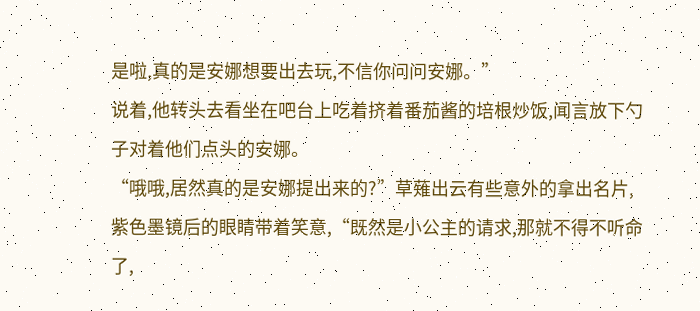是啦,真的是安娜想要出去玩,不信你问问安娜。”
说着,他转头去看坐在吧台上吃着挤着番茄酱的培根炒饭,闻言放下勺子对着他们点头的安娜。
“哦哦,居然真的是安娜提出来的?”草薙出云有些意外的拿出名片,紫色墨镜后的眼睛带着笑意,“既然是小公主的请求,那就不得不听命了,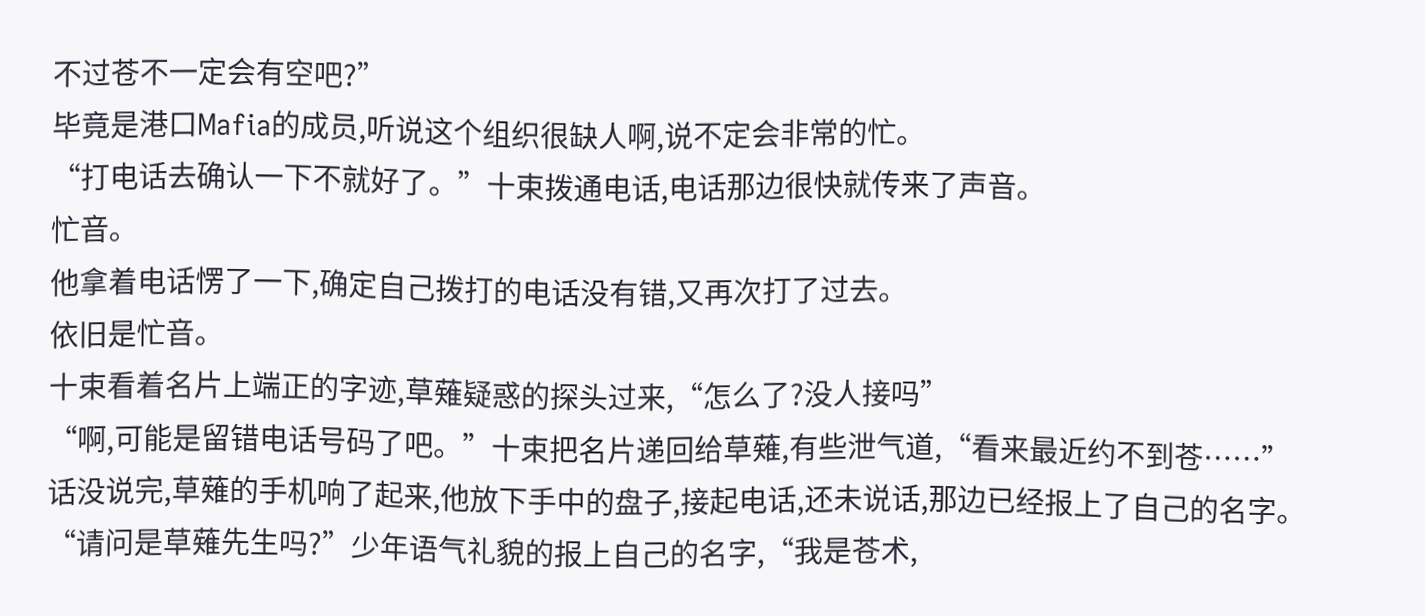不过苍不一定会有空吧?”
毕竟是港口Mafia的成员,听说这个组织很缺人啊,说不定会非常的忙。
“打电话去确认一下不就好了。”十束拨通电话,电话那边很快就传来了声音。
忙音。
他拿着电话愣了一下,确定自己拨打的电话没有错,又再次打了过去。
依旧是忙音。
十束看着名片上端正的字迹,草薙疑惑的探头过来,“怎么了?没人接吗”
“啊,可能是留错电话号码了吧。”十束把名片递回给草薙,有些泄气道,“看来最近约不到苍……”
话没说完,草薙的手机响了起来,他放下手中的盘子,接起电话,还未说话,那边已经报上了自己的名字。
“请问是草薙先生吗?”少年语气礼貌的报上自己的名字,“我是苍术,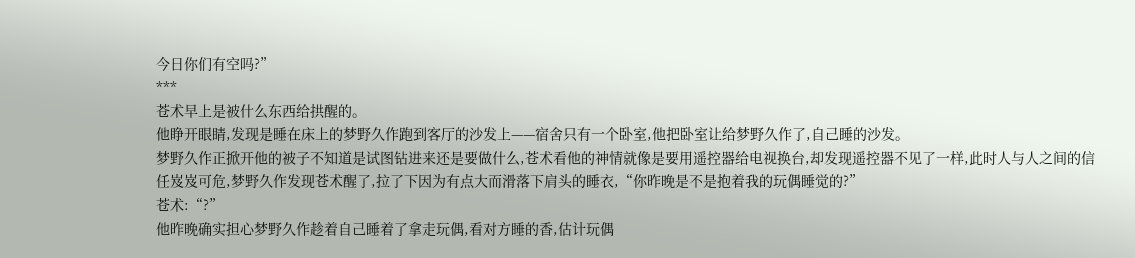今日你们有空吗?”
***
苍术早上是被什么东西给拱醒的。
他睁开眼睛,发现是睡在床上的梦野久作跑到客厅的沙发上——宿舍只有一个卧室,他把卧室让给梦野久作了,自己睡的沙发。
梦野久作正掀开他的被子不知道是试图钻进来还是要做什么,苍术看他的神情就像是要用遥控器给电视换台,却发现遥控器不见了一样,此时人与人之间的信任岌岌可危,梦野久作发现苍术醒了,拉了下因为有点大而滑落下肩头的睡衣,“你昨晚是不是抱着我的玩偶睡觉的?”
苍术:“?”
他昨晚确实担心梦野久作趁着自己睡着了拿走玩偶,看对方睡的香,估计玩偶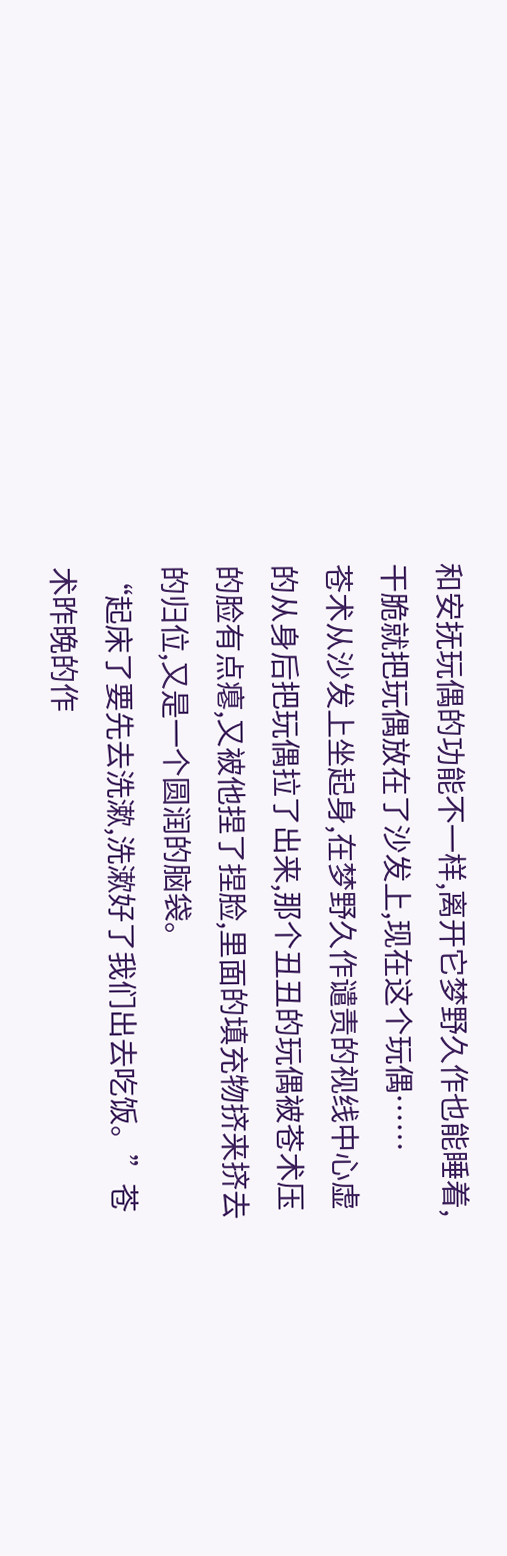和安抚玩偶的功能不一样,离开它梦野久作也能睡着,干脆就把玩偶放在了沙发上,现在这个玩偶……
苍术从沙发上坐起身,在梦野久作谴责的视线中心虚的从身后把玩偶拉了出来,那个丑丑的玩偶被苍术压的脸有点瘪,又被他捏了捏脸,里面的填充物挤来挤去的归位,又是一个圆润的脑袋。
“起床了要先去洗漱,洗漱好了我们出去吃饭。”苍术昨晚的作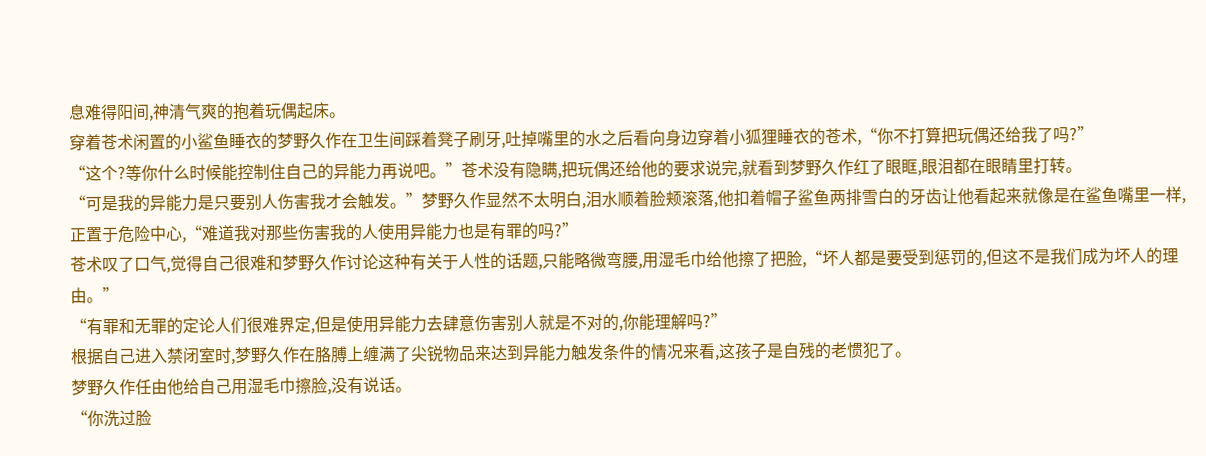息难得阳间,神清气爽的抱着玩偶起床。
穿着苍术闲置的小鲨鱼睡衣的梦野久作在卫生间踩着凳子刷牙,吐掉嘴里的水之后看向身边穿着小狐狸睡衣的苍术,“你不打算把玩偶还给我了吗?”
“这个?等你什么时候能控制住自己的异能力再说吧。”苍术没有隐瞒,把玩偶还给他的要求说完,就看到梦野久作红了眼眶,眼泪都在眼睛里打转。
“可是我的异能力是只要别人伤害我才会触发。”梦野久作显然不太明白,泪水顺着脸颊滚落,他扣着帽子鲨鱼两排雪白的牙齿让他看起来就像是在鲨鱼嘴里一样,正置于危险中心,“难道我对那些伤害我的人使用异能力也是有罪的吗?”
苍术叹了口气,觉得自己很难和梦野久作讨论这种有关于人性的话题,只能略微弯腰,用湿毛巾给他擦了把脸,“坏人都是要受到惩罚的,但这不是我们成为坏人的理由。”
“有罪和无罪的定论人们很难界定,但是使用异能力去肆意伤害别人就是不对的,你能理解吗?”
根据自己进入禁闭室时,梦野久作在胳膊上缠满了尖锐物品来达到异能力触发条件的情况来看,这孩子是自残的老惯犯了。
梦野久作任由他给自己用湿毛巾擦脸,没有说话。
“你洗过脸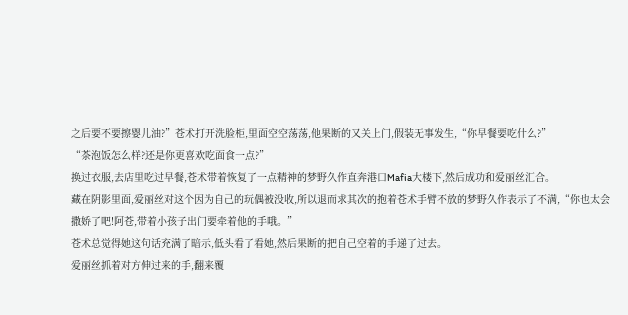之后要不要擦婴儿油?”苍术打开洗脸柜,里面空空荡荡,他果断的又关上门,假装无事发生,“你早餐要吃什么?”
“茶泡饭怎么样?还是你更喜欢吃面食一点?”
换过衣服,去店里吃过早餐,苍术带着恢复了一点精神的梦野久作直奔港口Mafia大楼下,然后成功和爱丽丝汇合。
藏在阴影里面,爱丽丝对这个因为自己的玩偶被没收,所以退而求其次的抱着苍术手臂不放的梦野久作表示了不满,“你也太会撒娇了吧!阿苍,带着小孩子出门要牵着他的手哦。”
苍术总觉得她这句话充满了暗示,低头看了看她,然后果断的把自己空着的手递了过去。
爱丽丝抓着对方伸过来的手,翻来覆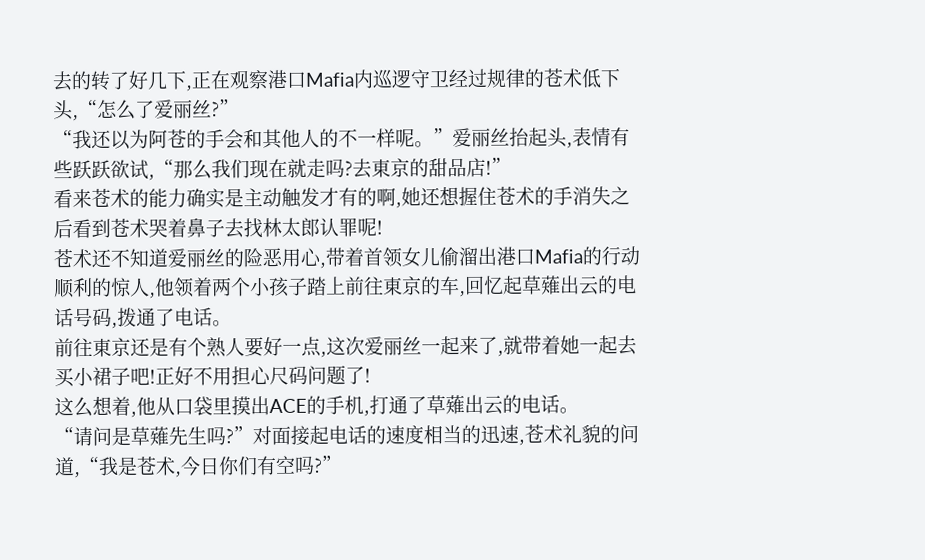去的转了好几下,正在观察港口Mafia内巡逻守卫经过规律的苍术低下头,“怎么了爱丽丝?”
“我还以为阿苍的手会和其他人的不一样呢。”爱丽丝抬起头,表情有些跃跃欲试,“那么我们现在就走吗?去東京的甜品店!”
看来苍术的能力确实是主动触发才有的啊,她还想握住苍术的手消失之后看到苍术哭着鼻子去找林太郎认罪呢!
苍术还不知道爱丽丝的险恶用心,带着首领女儿偷溜出港口Mafia的行动顺利的惊人,他领着两个小孩子踏上前往東京的车,回忆起草薙出云的电话号码,拨通了电话。
前往東京还是有个熟人要好一点,这次爱丽丝一起来了,就带着她一起去买小裙子吧!正好不用担心尺码问题了!
这么想着,他从口袋里摸出ACE的手机,打通了草薙出云的电话。
“请问是草薙先生吗?”对面接起电话的速度相当的迅速,苍术礼貌的问道,“我是苍术,今日你们有空吗?”